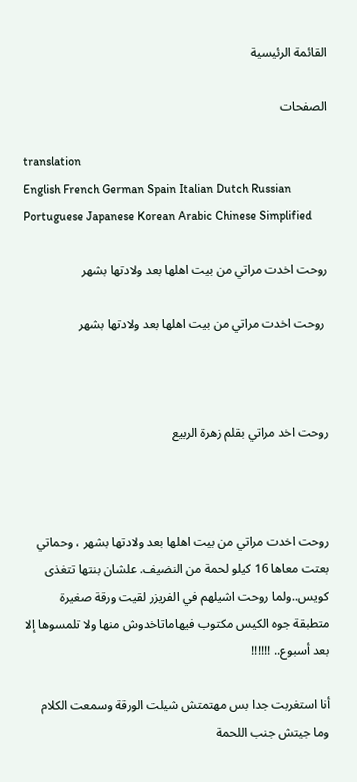القائمة الرئيسية

الصفحات

translation
English French German Spain Italian Dutch Russian Portuguese Japanese Korean Arabic Chinese Simplified

روحت اخدت مراتي من بيت اهلها بعد ولادتها بشهر

 روحت اخدت مراتي من بيت اهلها بعد ولادتها بشهر



روحت اخد مراتي بقلم زهرة الربيع



روحت اخدت مراتي من بيت اهلها بعد ولادتها بشهر ، وحماتي بعتت معاها 16 كيلو لحمة من النضيف. علشان بنتها تتغذى كويس..ولما روحت اشيلهم في الفريزر لقيت ورقة صغيرة متطبقة جوه الكيس مكتوب فيهاماتاخدوش منها ولا تلمسوها إلا بعد أسبوع.. !!!!!!

أنا استغربت جدا بس مهتمتش شيلت الورقة وسمعت الكلام وما جيتش جنب اللحمة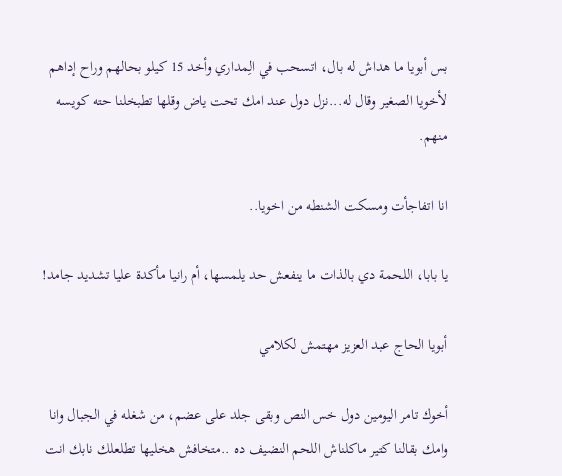بس أبويا ما هداش له بال، اتسحب في الِمداري وأخد 15 كيلو بحالهم وراح إداهم لأخويا الصغير وقال له...نزل دول عند امك تحت ياض وقلها تطبخلنا حته كويسه منهم.

انا اتفاجأت ومسكت الشنطه من اخويا..

يا بابا، اللحمة دي بالذات ما ينفعش حد يلمسها، أم رانيا مأكدة عليا تشديد جامد!

أبويا الحاج عبد العزيز مهتمش لكلامي

أخوك تامر اليومين دول خس النص وبقى جلد على عضم، من شغله في الجبال وانا وامك بقالنا كتير ماكلناش اللحم النضيف ده ..متخافش هخليها تطلعلك نابك انت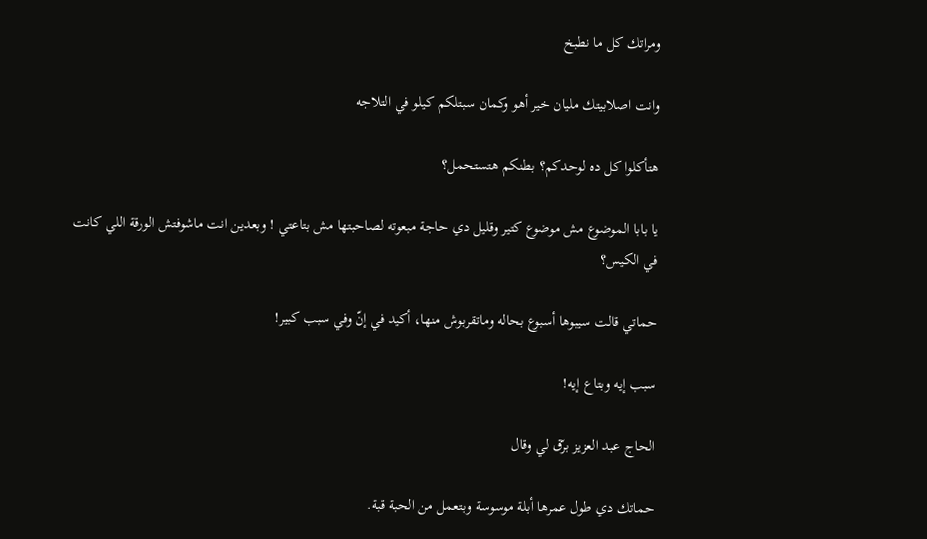ومراتك كل ما نطبخ

وانت اصلابيتك مليان خير أهو وكمان سبتلكم كيلو في التلاجه

هتأكلوا كل ده لوحدكم؟ بطنكم هتستحمل؟

يا بابا الموضوع مش موضوع كتير وقليل دي حاجة مبعوته لصاحبتها مش بتاعتي ! وبعدين انت ماشوفتش الورقة اللي كانت في الكيس؟

حماتي قالت سيبوها أسبوع بحاله وماتقربوش منها، أكيد في إنّ وفي سبب كبير!

سبب إيه وبتاع إيه!

الحاج عبد العزيز برّق لي وقال

حماتك دي طول عمرها أبلة موسوسة وبتعمل من الحبة قبة.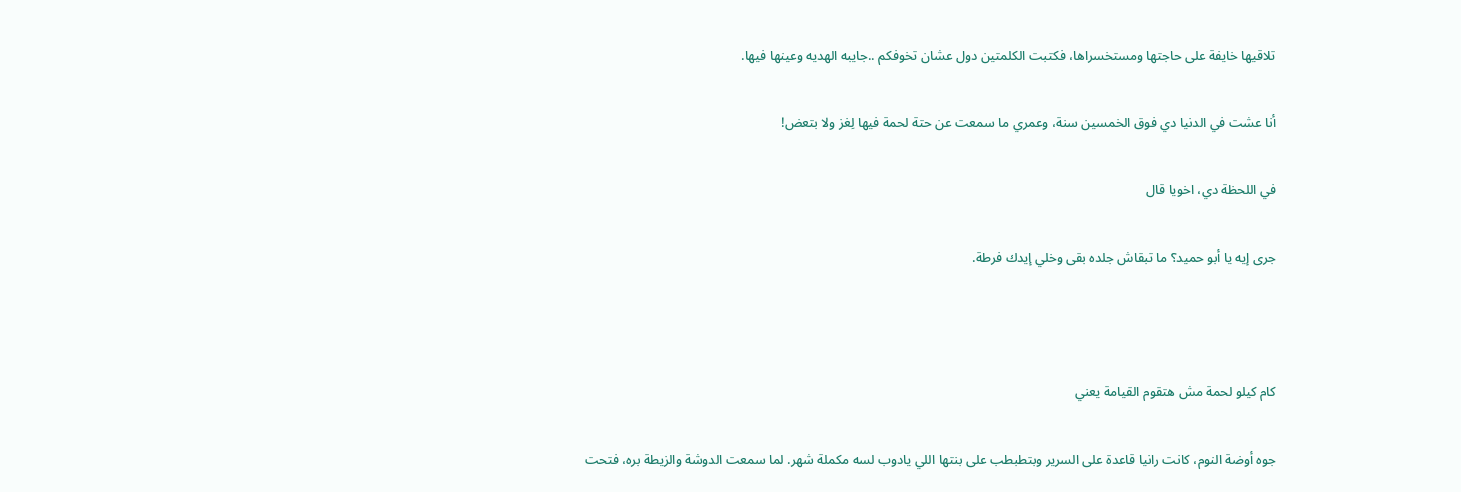تلاقيها خايفة على حاجتها ومستخسراها، فكتبت الكلمتين دول عشان تخوفكم ..جايبه الهديه وعينها فيها.

أنا عشت في الدنيا دي فوق الخمسين سنة، وعمري ما سمعت عن حتة لحمة فيها لِغز ولا بتعض!

في اللحظة دي، اخويا قال

جرى إيه يا أبو حميد؟ ما تبقاش جلده بقى وخلي إيدك فرطة.



كام كيلو لحمة مش هتقوم القيامة يعني

جوه أوضة النوم، كانت رانيا قاعدة على السرير وبتطبطب على بنتها اللي يادوب لسه مكملة شهر. لما سمعت الدوشة والزيطة بره، فتحت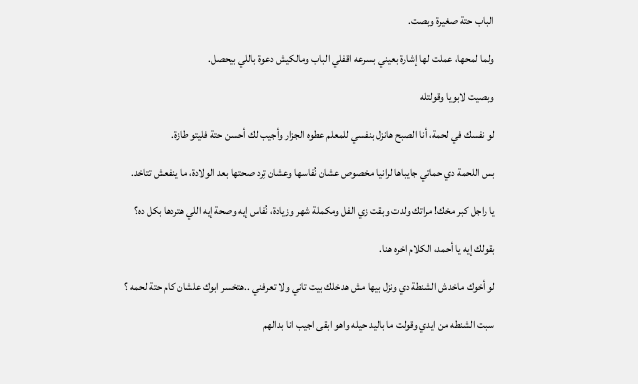الباب حتة صغيرة وبصت.

ولما لمحها، عملت لها إشارة بعيني بسرعه اقفلي الباب ومالكيش دعوة باللي بيحصل.

وبصيت لابويا وقولتله

لو نفسك في لحمة، أنا الصبح هانزل بنفسي للمعلم عطوه الجزار وأجيب لك أحسن حتة فليتو طازة.

بس اللحمة دي حماتي جايباها لرانيا مخصوص عشان نُفاسها وعشان تِرد صحتها بعد الولادة، ما ينفعش تتاخد.

يا راجل كبر مخك! مراتك ولدت وبقت زي الفل ومكملة شهر وزيادة، نُفاس إيه وصحة إيه اللي هتردها بكل ده؟

بقولك إيه يا أحمد، الكلام اخره هنا.

لو أخوك ماخدش الشنطة دي ونزل بيها مش هدخلك بيت تاني ولا تعرفني ..هتخسر ابوك علشان كام حتة لحمه ؟

سبت الشنطه من ايدي وقولت ما باليد حيله واهو ابقى اجيب انا بدالهم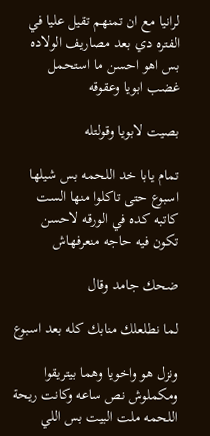لرانيا مع ان تمنهم تقيل عليا في الفتره دي بعد مصاريف الولاده بس اهو احسن ما استحمل غضب ابويا وعقوقه

بصيت لابويا وقولتله

تمام يابا خد اللحمه بس شيلها اسبوع حتى تاكلوا منها الست كاتبه كده في الورقه لاحسن تكون فيه حاجه منعرفهاش

ضحك جامد وقال

لما نطلعلك منابك كله بعد اسبوع

ونزل هو واخويا وهما بيتريقوا ومكملوش نص ساعه وكانت ريحة اللحمه ملت البيت بس اللي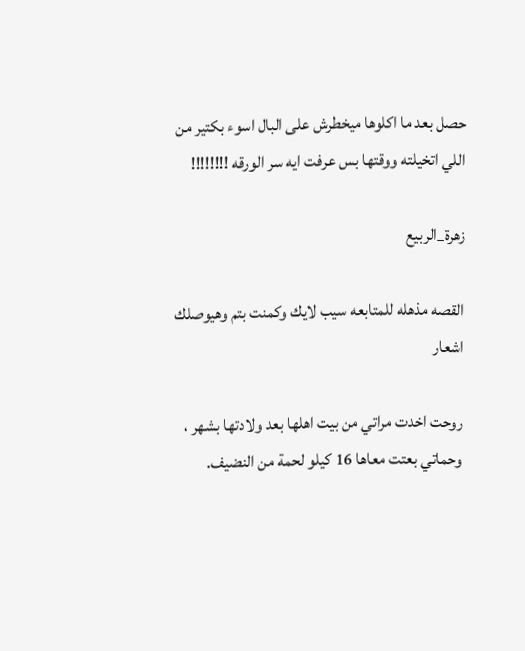حصل بعد ما اكلوها ميخطرش على البال اسوء بكتير من اللي اتخيلته ووقتها بس عرفت ايه سر الورقه !!!!!!!!

زهرة_الربيع

القصه مذهله للمتابعه سيب لايك وكمنت بتم وهيوصلك اشعار

روحت اخدت مراتي من بيت اهلها بعد ولادتها بشهر ، وحماتي بعتت معاها 16 كيلو لحمة من النضيف.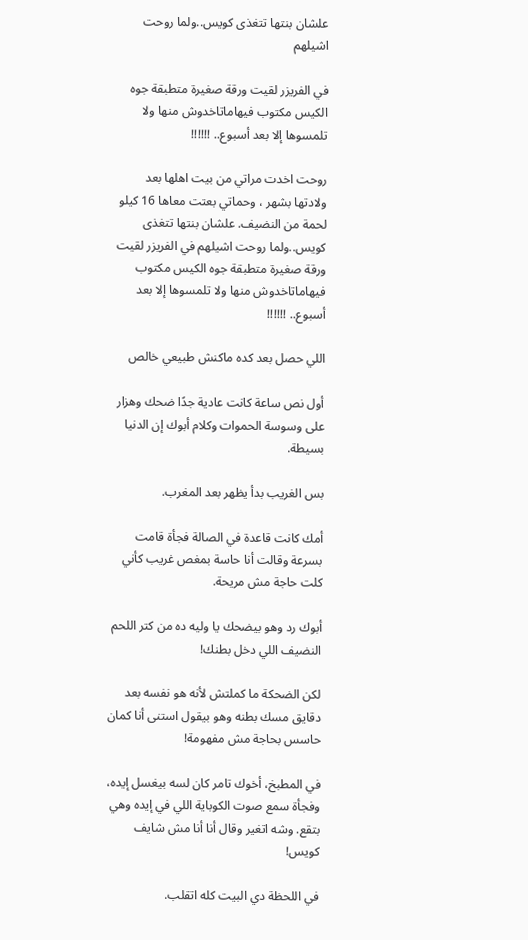علشان بنتها تتغذى كويس..ولما روحت اشيلهم

في الفريزر لقيت ورقة صغيرة متطبقة جوه الكيس مكتوب فيهاماتاخدوش منها ولا تلمسوها إلا بعد أسبوع.. !!!!!!

روحت اخدت مراتي من بيت اهلها بعد ولادتها بشهر ، وحماتي بعتت معاها 16 كيلو لحمة من النضيف. علشان بنتها تتغذى كويس..ولما روحت اشيلهم في الفريزر لقيت ورقة صغيرة متطبقة جوه الكيس مكتوب فيهاماتاخدوش منها ولا تلمسوها إلا بعد أسبوع.. !!!!!!

اللي حصل بعد كده ماكنش طبيعي خالص

أول نص ساعة كانت عادية جدًا ضحك وهزار على وسوسة الحموات وكلام أبوك إن الدنيا بسيطة.

بس الغريب بدأ يظهر بعد المغرب.

أمك كانت قاعدة في الصالة فجأة قامت بسرعة وقالت أنا حاسة بمغص غريب كأني كلت حاجة مش مريحة.

أبوك رد وهو بيضحك يا وليه ده من كتر اللحم النضيف اللي دخل بطنك!

لكن الضحكة ما كملتش لأنه هو نفسه بعد دقايق مسك بطنه وهو بيقول استنى أنا كمان حاسس بحاجة مش مفهومة!

في المطبخ، أخوك تامر كان لسه بيغسل إيده، وفجأة سمع صوت الكوباية اللي في إيده وهي بتقع. وشه اتغير وقال أنا أنا مش شايف كويس!

في اللحظة دي البيت كله اتقلب.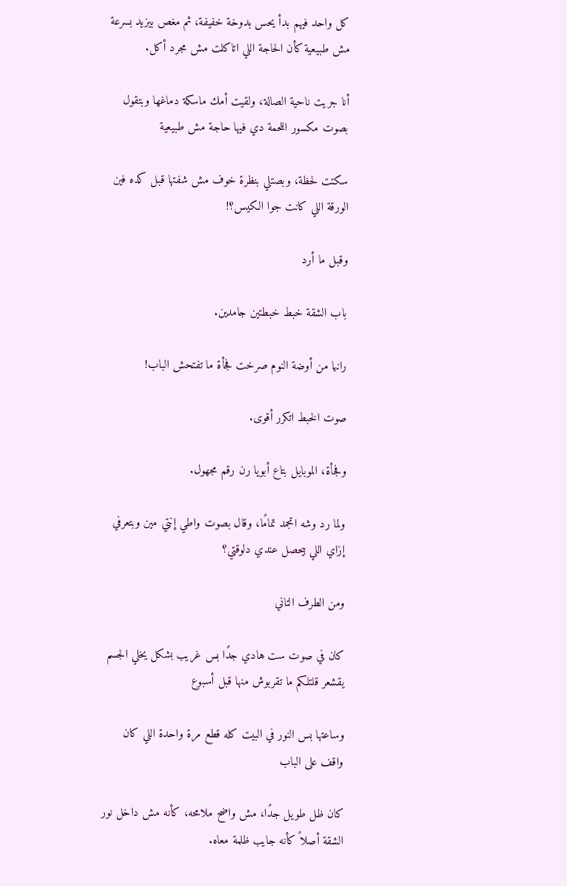كل واحد فيهم بدأ يحس بدوخة خفيفة، ثم مغص بيزيد بسرعة مش طبيعية كأن الحاجة اللي اتاكلت مش مجرد أكل.

أنا جريت ناحية الصالة، ولقيت أمك ماسكة دماغها وبتقول بصوت مكسور اللحمة دي فيها حاجة مش طبيعية

سكتت لحظة، وبصتلي بنظرة خوف مش شفتها قبل كده فين الورقة اللي كانت جوا الكيس؟!

وقبل ما أرد

باب الشقة خبط خبطتين جامدين.

رانيا من أوضة النوم صرخت فجأة ما تفتحش الباب!

صوت الخبط اتكرر أقوى.

وفجأة، الموبايل بتاع أبويا رن رقم مجهول.

ولما رد وشه اتجمد تمامًا، وقال بصوت واطي إنتي مين وبتعرفي إزاي اللي بيحصل عندي دلوقتي؟

ومن الطرف التاني

كان في صوت ست هادي جدًا بس غريب بشكل يخلي الجسم يقشعر قلتلكم ما تقربوش منها قبل أسبوع

وساعتها بس النور في البيت كله قطع مرة واحدة اللي كان واقف على الباب

كان ظل طويل جدًا، مش واضح ملامحه، كأنه مش داخل نور الشقة أصلاً كأنه جايب ظلمة معاه.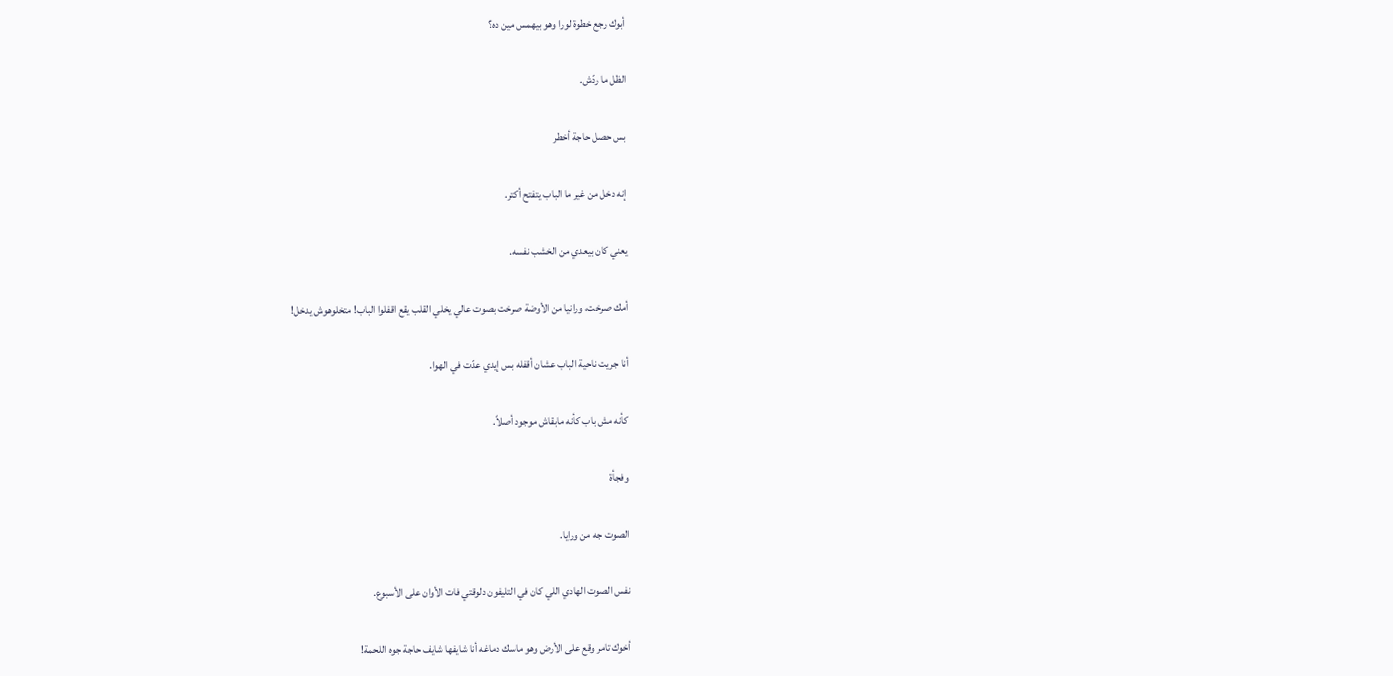أبوك رجع خطوة لورا وهو بيهمس مين ده؟

الظل ما ردّش.

بس حصل حاجة أخطر

إنه دخل من غير ما الباب يتفتح أكتر.

يعني كان بيعدي من الخشب نفسه.

أمك صرخت، ورانيا من الأوضة صرخت بصوت عالي يخلي القلب يقع اقفلوا الباب! متخلوهوش يدخل!

أنا جريت ناحية الباب عشان أقفله بس إيدي عدّت في الهوا.

كأنه مش باب كأنه مابقاش موجود أصلاً.

وفجأة

الصوت جه من ورايا.

نفس الصوت الهادي اللي كان في التليفون دلوقتي فات الأوان على الأسبوع.

أخوك تامر وقع على الأرض وهو ماسك دماغه أنا شايفها شايف حاجة جوه اللحمة!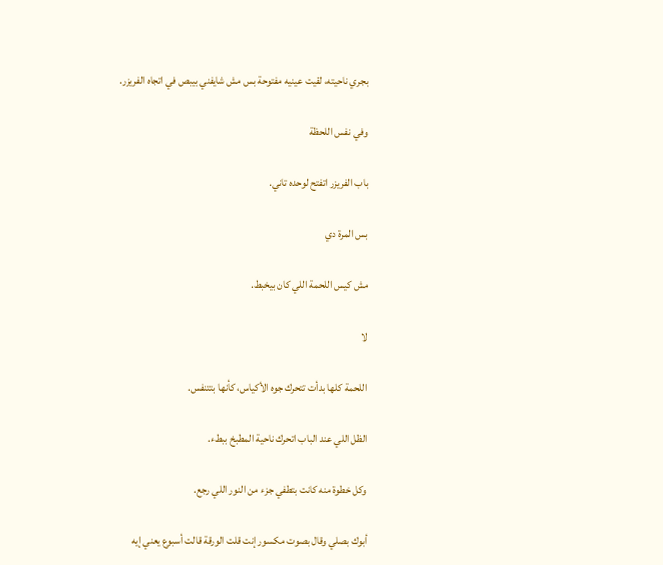بجري ناحيته، لقيت عينيه مفتوحة بس مش شايفني بيبص في اتجاه الفريزر.

وفي نفس اللحظة

باب الفريزر اتفتح لوحده تاني.

بس المرة دي

مش كيس اللحمة اللي كان بيخبط.

لا

اللحمة كلها بدأت تتحرك جوه الأكياس، كأنها بتتنفس.

الظل اللي عند الباب اتحرك ناحية المطبخ ببطء.

وكل خطوة منه كانت بتطفي جزء من النور اللي رجع.

أبوك بصلي وقال بصوت مكسور إنت قلت الورقة قالت أسبوع يعني إيه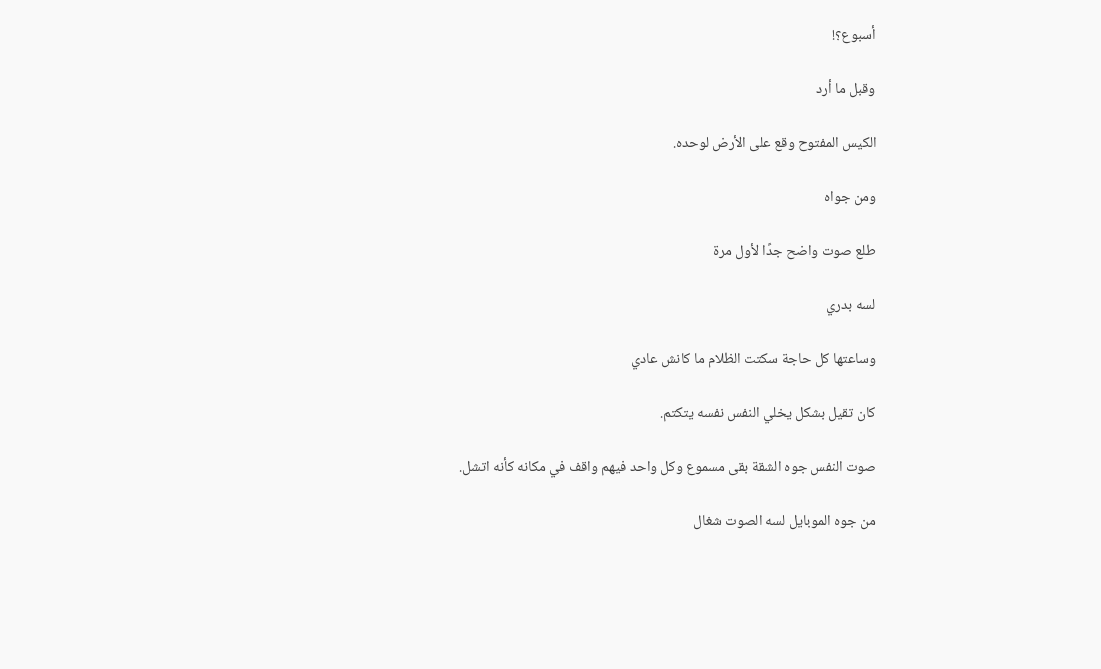أسبوع؟!

وقبل ما أرد

الكيس المفتوح وقع على الأرض لوحده.

ومن جواه

طلع صوت واضح جدًا لأول مرة

لسه بدري

وساعتها كل حاجة سكتت الظلام ما كانش عادي

كان تقيل بشكل يخلي النفس نفسه يتكتم.

صوت النفس جوه الشقة بقى مسموع وكل واحد فيهم واقف في مكانه كأنه اتشل.

من جوه الموبايل لسه الصوت شغال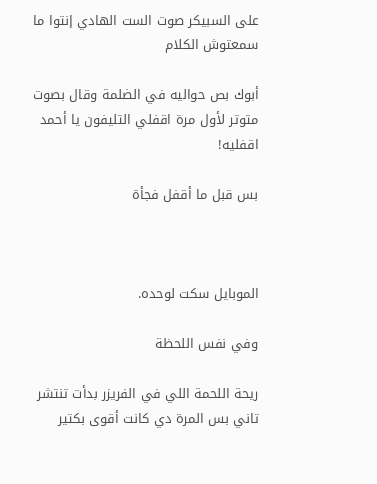على السبيكر صوت الست الهادي إنتوا ما سمعتوش الكلام

أبوك بص حواليه في الضلمة وقال بصوت متوتر لأول مرة اقفلي التليفون يا أحمد اقفليه!

بس قبل ما أقفل فجأة



الموبايل سكت لوحده.

وفي نفس اللحظة

ريحة اللحمة اللي في الفريزر بدأت تنتشر تاني بس المرة دي كانت أقوى بكتير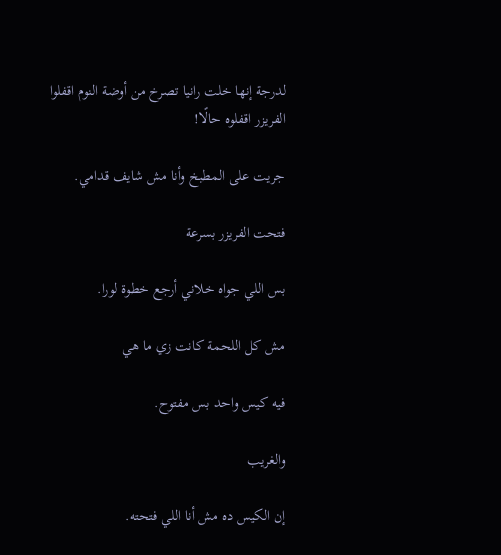لدرجة إنها خلت رانيا تصرخ من أوضة النوم اقفلوا الفريزر اقفلوه حالًا!

جريت على المطبخ وأنا مش شايف قدامي.

فتحت الفريزر بسرعة

بس اللي جواه خلاني أرجع خطوة لورا.

مش كل اللحمة كانت زي ما هي

فيه كيس واحد بس مفتوح.

والغريب

إن الكيس ده مش أنا اللي فتحته.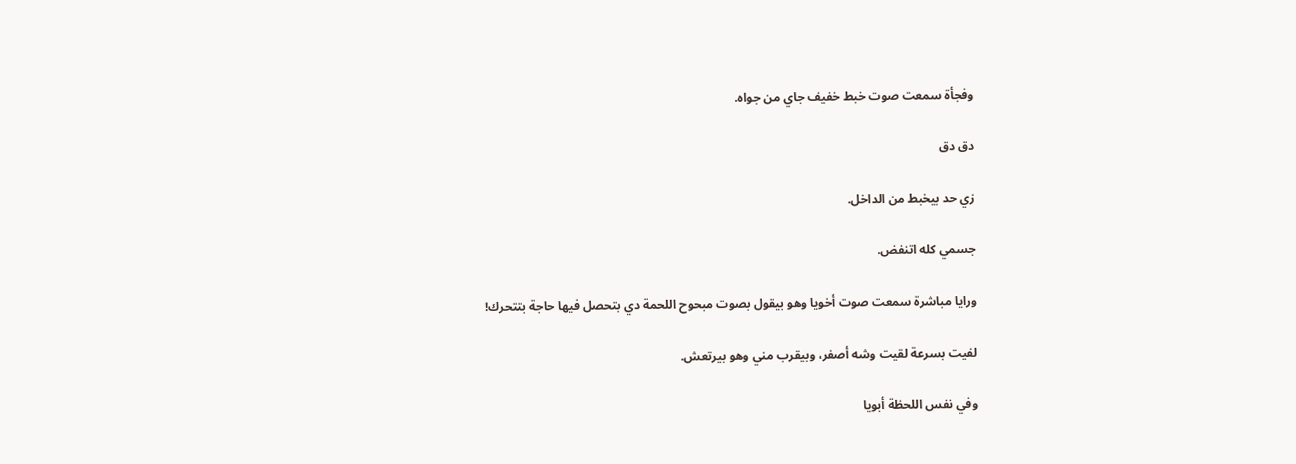وفجأة سمعت صوت خبط خفيف جاي من جواه.

دق دق

زي حد بيخبط من الداخل.

جسمي كله اتنفض.

ورايا مباشرة سمعت صوت أخويا وهو بيقول بصوت مبحوح اللحمة دي بتحصل فيها حاجة بتتحرك!

لفيت بسرعة لقيت وشه أصفر، وبيقرب مني وهو بيرتعش.

وفي نفس اللحظة أبويا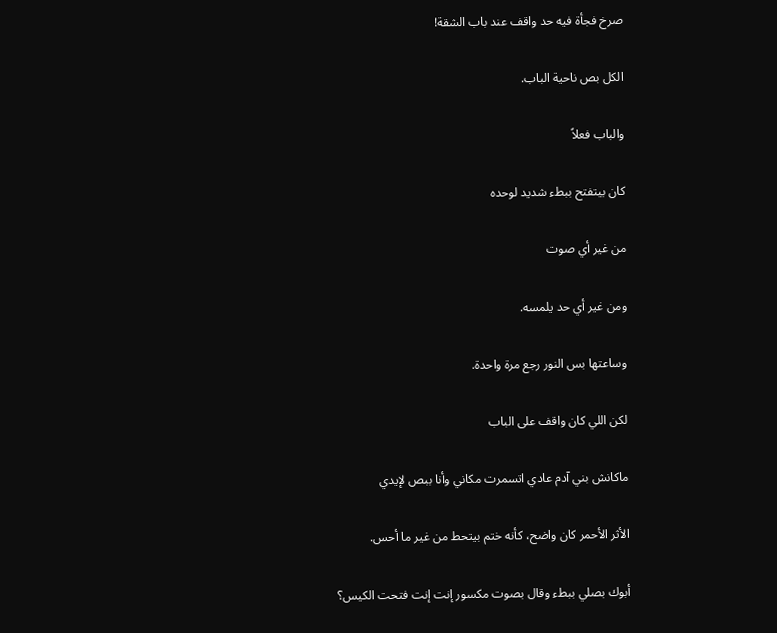صرخ فجأة فيه حد واقف عند باب الشقة!

الكل بص ناحية الباب.

والباب فعلاً

كان بيتفتح ببطء شديد لوحده

من غير أي صوت

ومن غير أي حد يلمسه.

وساعتها بس النور رجع مرة واحدة.

لكن اللي كان واقف على الباب

ماكانش بني آدم عادي اتسمرت مكاني وأنا ببص لإيدي

الأثر الأحمر كان واضح، كأنه ختم بيتحط من غير ما أحس.

أبوك بصلي ببطء وقال بصوت مكسور إنت إنت فتحت الكيس؟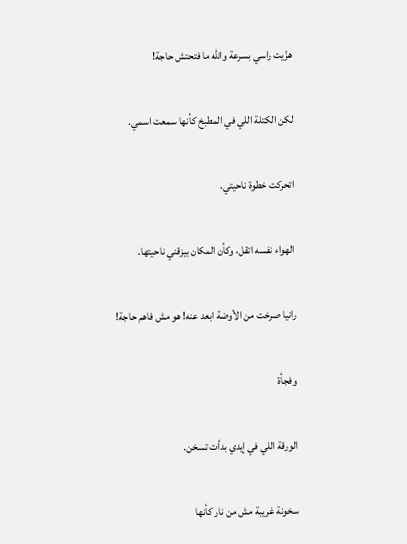هزّيت راسي بسرعة والله ما فتحتش حاجة!

لكن الكتلة اللي في المطبخ كأنها سمعت اسمي.

اتحركت خطوة ناحيتي.

الهواء نفسه اتقل، وكأن المكان بيزقني ناحيتها.

رانيا صرخت من الأوضة ابعد عنه! هو مش فاهم حاجة!

وفجأة

الورقة اللي في إيدي بدأت تسخن.

سخونة غريبة مش من نار كأنها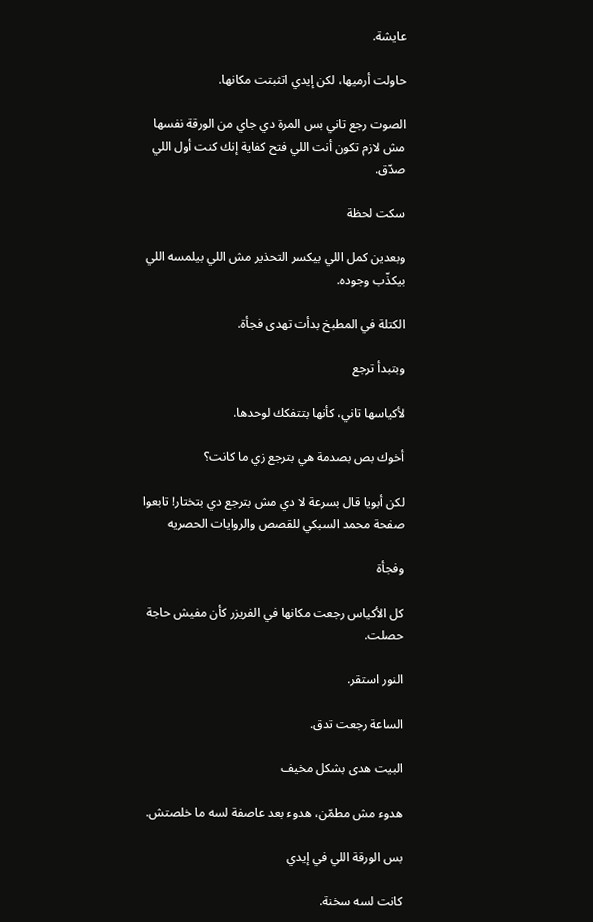عايشة.

حاولت أرميها، لكن إيدي اتثبتت مكانها.

الصوت رجع تاني بس المرة دي جاي من الورقة نفسها مش لازم تكون أنت اللي فتح كفاية إنك كنت أول اللي صدّق.

سكت لحظة

وبعدين كمل اللي بيكسر التحذير مش اللي بيلمسه اللي بيكذّب وجوده.

الكتلة في المطبخ بدأت تهدى فجأة.

وبتبدأ ترجع

لأكياسها تاني، كأنها بتتفكك لوحدها.

أخوك بص بصدمة هي بترجع زي ما كانت؟

لكن أبويا قال بسرعة لا دي مش بترجع دي بتختار! تابعوا صفحة محمد السبكي للقصص والروايات الحصريه

وفجأة

كل الأكياس رجعت مكانها في الفريزر كأن مفيش حاجة حصلت.

النور استقر.

الساعة رجعت تدق.

البيت هدى بشكل مخيف

هدوء مش مطمّن، هدوء بعد عاصفة لسه ما خلصتش.

بس الورقة اللي في إيدي

كانت لسه سخنة.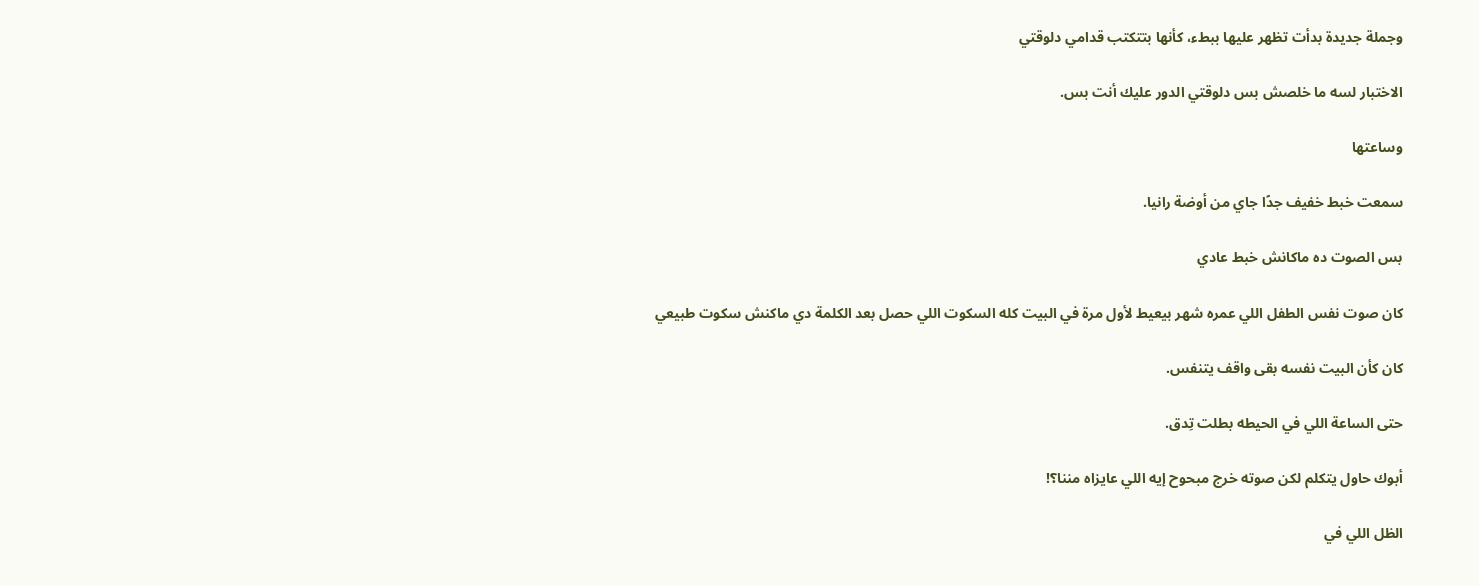وجملة جديدة بدأت تظهر عليها ببطء، كأنها بتتكتب قدامي دلوقتي

الاختبار لسه ما خلصش بس دلوقتي الدور عليك أنت بس.

وساعتها

سمعت خبط خفيف جدًا جاي من أوضة رانيا.

بس الصوت ده ماكانش خبط عادي

كان صوت نفس الطفل اللي عمره شهر بيعيط لأول مرة في البيت كله السكوت اللي حصل بعد الكلمة دي ماكنش سكوت طبيعي

كان كأن البيت نفسه بقى واقف يتنفس.

حتى الساعة اللي في الحيطه بطلت تِدق.

أبوك حاول يتكلم لكن صوته خرج مبحوح إيه اللي عايزاه مننا؟!

الظل اللي في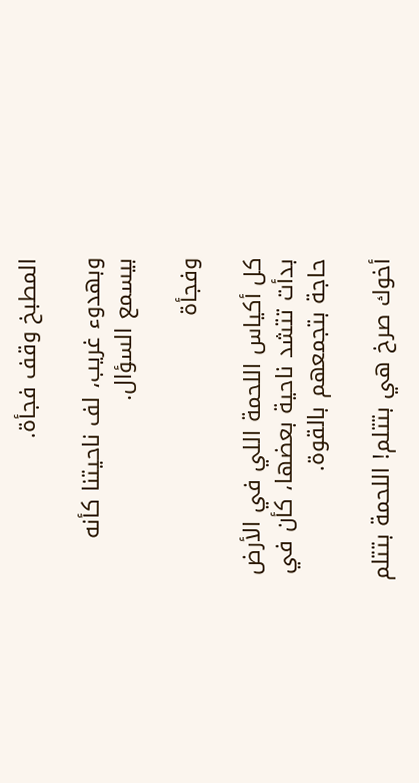المطبخ وقف فجأة.

وبهدوء غريب، لف ناحيتنا كأنه بيسمع السؤال.

وفجأة

كل أكياس اللحمة اللي في الأرض بدأت تتشد ناحية بعضها، كأن في حاجة بتجمعهم بالقوة.

أخوك صرخ هي بتتلم! اللحمة بتتلم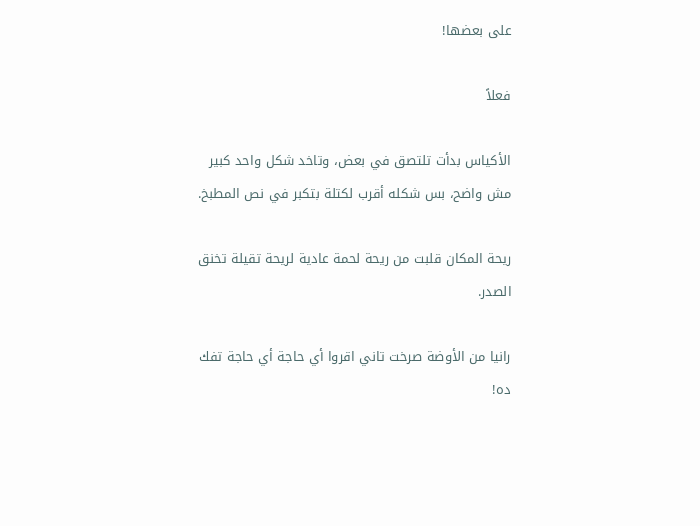على بعضها!

فعلاً

الأكياس بدأت تلتصق في بعض، وتاخد شكل واحد كبير مش واضح، بس شكله أقرب لكتلة بتكبر في نص المطبخ.

ريحة المكان قلبت من ريحة لحمة عادية لريحة تقيلة تخنق الصدر.

رانيا من الأوضة صرخت تاني اقروا أي حاجة أي حاجة تفك ده!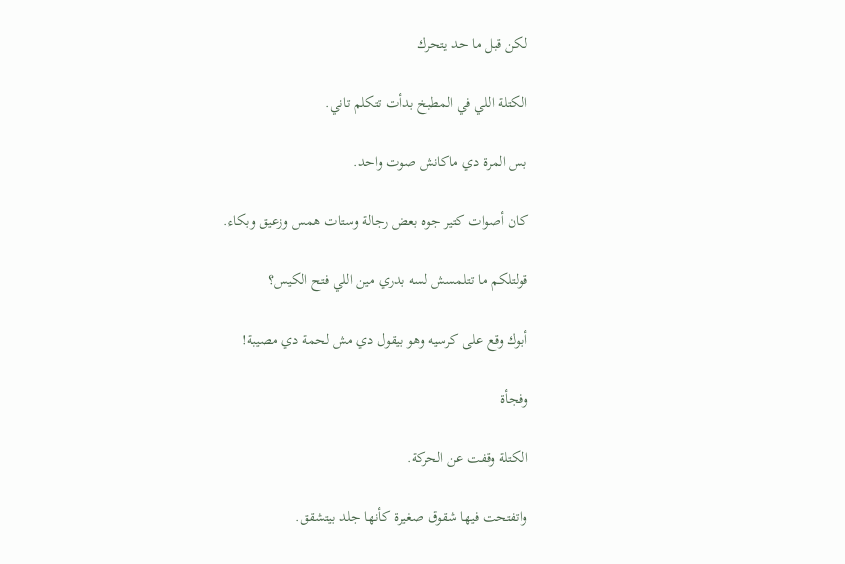لكن قبل ما حد يتحرك

الكتلة اللي في المطبخ بدأت تتكلم تاني.

بس المرة دي ماكانش صوت واحد.

كان أصوات كتير جوه بعض رجالة وستات همس وزعيق وبكاء.

قولتلكم ما تتلمسش لسه بدري مين اللي فتح الكيس؟

أبوك وقع على كرسيه وهو بيقول دي مش لحمة دي مصيبة!

وفجأة

الكتلة وقفت عن الحركة.

واتفتحت فيها شقوق صغيرة كأنها جلد بيتشقق.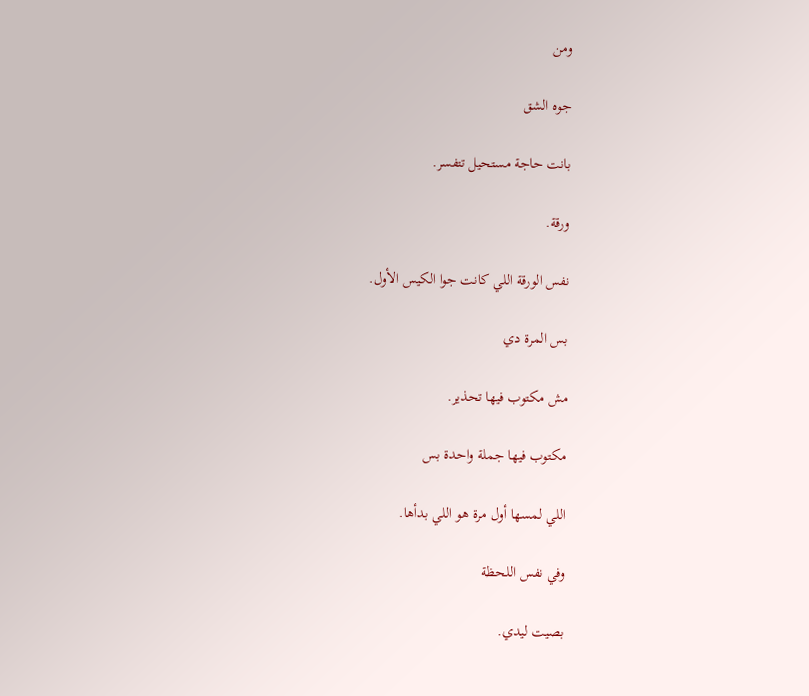ومن

جوه الشق

بانت حاجة مستحيل تتفسر.

ورقة.

نفس الورقة اللي كانت جوا الكيس الأول.

بس المرة دي

مش مكتوب فيها تحذير.

مكتوب فيها جملة واحدة بس

اللي لمسها أول مرة هو اللي بدأها.

وفي نفس اللحظة

بصيت ليدي.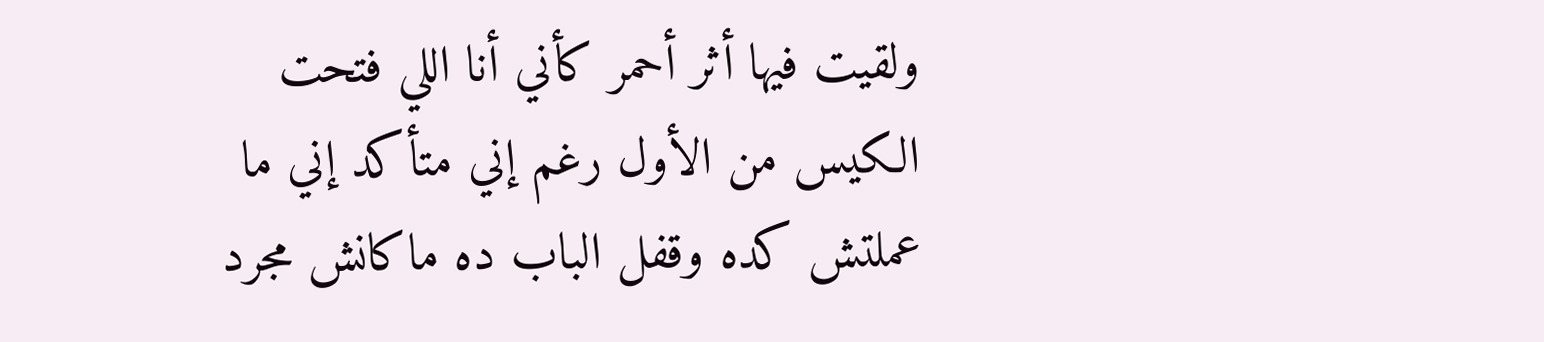ولقيت فيها أثر أحمر كأني أنا اللي فتحت الكيس من الأول رغم إني متأكد إني ما عملتش كده وقفل الباب ده ماكانش مجرد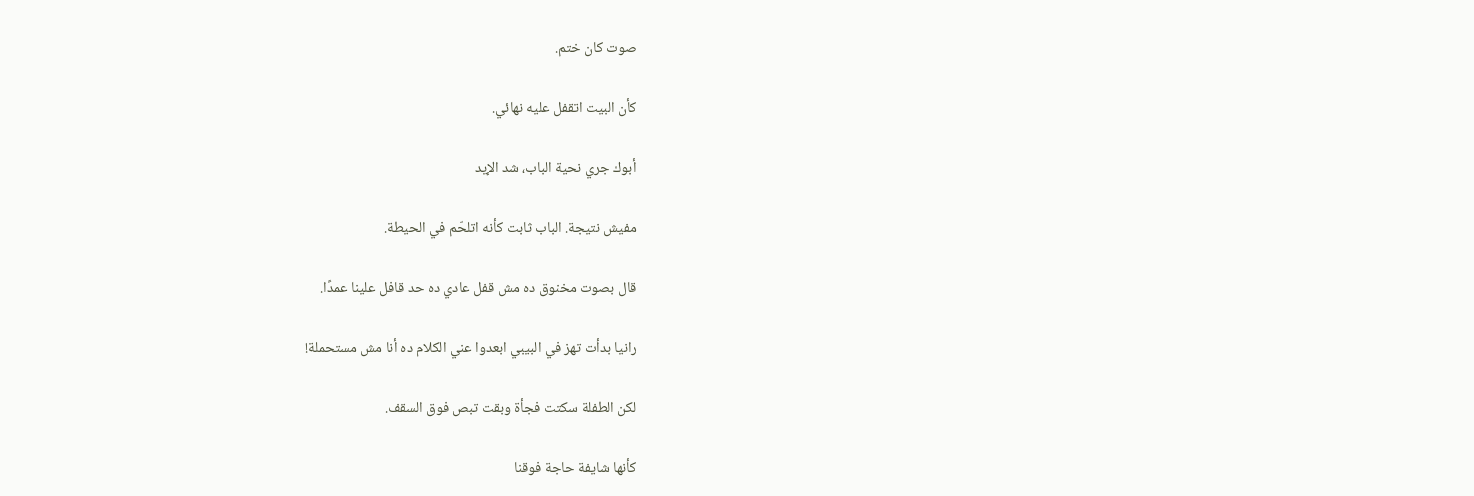صوت كان ختم.

كأن البيت اتقفل عليه نهائي.

أبوك جري نحية الباب، شد الإيد

مفيش نتيجة. الباب ثابت كأنه اتلحّم في الحيطة.

قال بصوت مخنوق ده مش قفل عادي ده حد قافل علينا عمدًا.

رانيا بدأت تهز في البيبي ابعدوا عني الكلام ده أنا مش مستحملة!

لكن الطفلة سكتت فجأة وبقت تبص فوق السقف.

كأنها شايفة حاجة فوقنا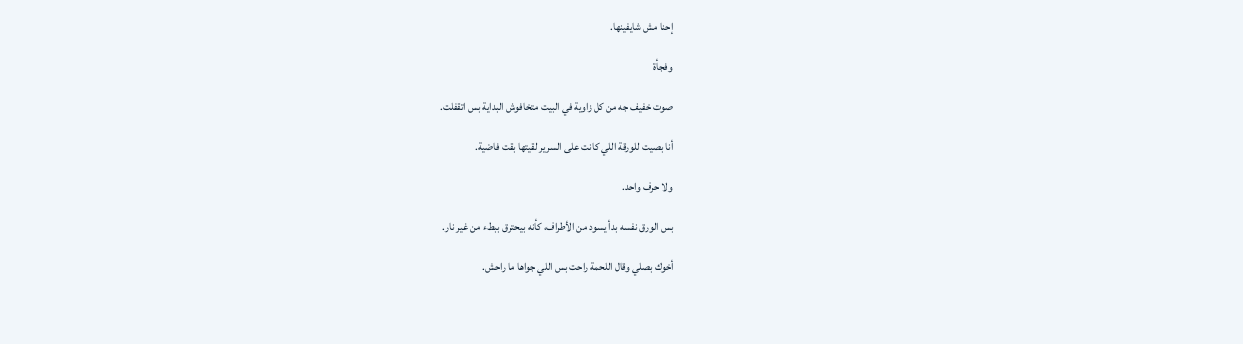إحنا مش شايفينها.

وفجأة

صوت خفيف جه من كل زاوية في البيت متخافوش البداية بس اتقفلت.

أنا بصيت للورقة اللي كانت على السرير لقيتها بقت فاضية.

ولا حرف واحد.

بس الورق نفسه بدأ يسود من الأطراف، كأنه بيحترق ببطء من غير نار.

أخوك بصلي وقال اللحمة راحت بس اللي جواها ما راحش.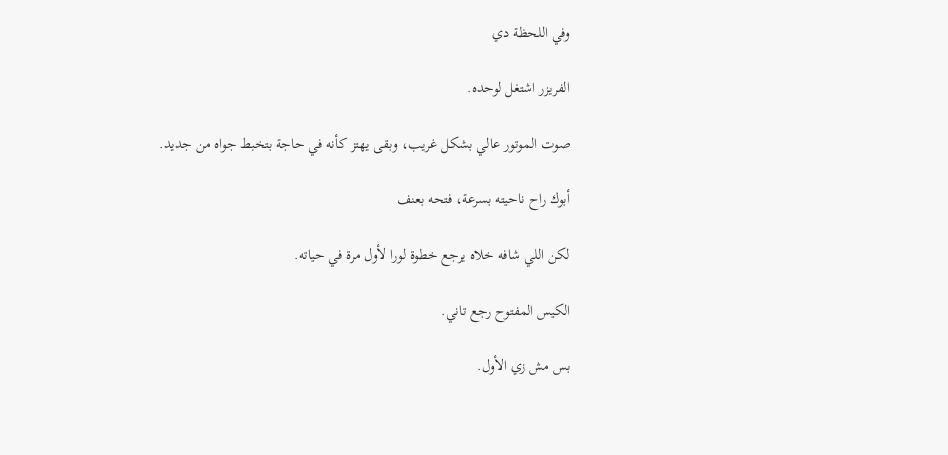وفي اللحظة دي

الفريزر اشتغل لوحده.

صوت الموتور عالي بشكل غريب، وبقى يهتز كأنه في حاجة بتخبط جواه من جديد.

أبوك راح ناحيته بسرعة، فتحه بعنف

لكن اللي شافه خلاه يرجع خطوة لورا لأول مرة في حياته.

الكيس المفتوح رجع تاني.

بس مش زي الأول.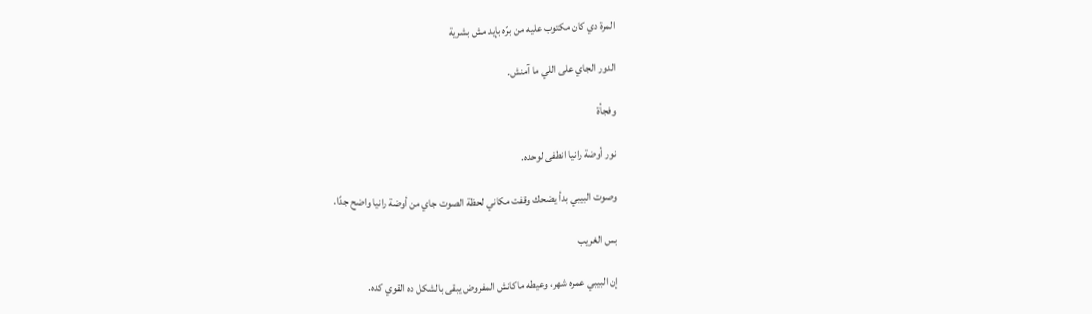المرة دي كان مكتوب عليه من برّه بإيد مش بشرية

الدور الجاي على اللي ما آمنش.

وفجأة

نور أوضة رانيا انطفى لوحده.

وصوت البيبي بدأ يضحك وقفت مكاني لحظة الصوت جاي من أوضة رانيا واضح جدًا.

بس الغريب

إن البيبي عمره شهر، وعيطه ماكانش المفروض يبقى بالشكل ده القوي كده.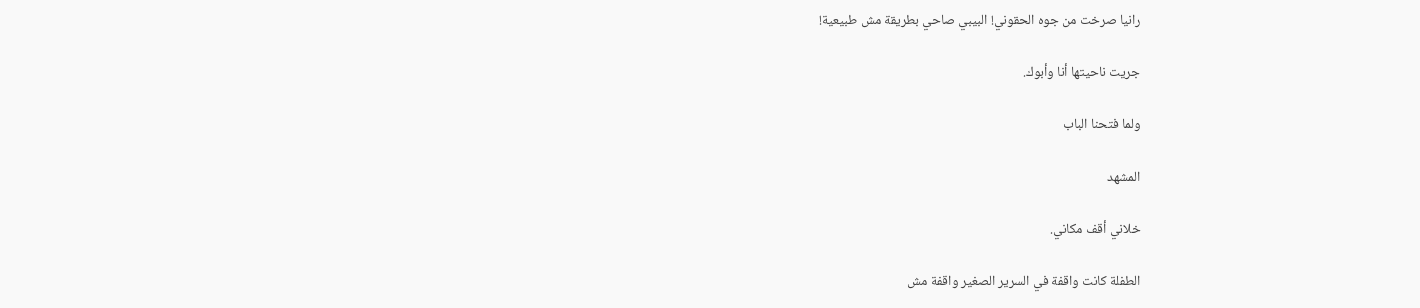رانيا صرخت من جوه الحقوني! البيبي صاحي بطريقة مش طبيعية!

جريت ناحيتها أنا وأبوك.

ولما فتحنا الباب

المشهد

خلاني أقف مكاني.

الطفلة كانت واقفة في السرير الصغير واقفة مش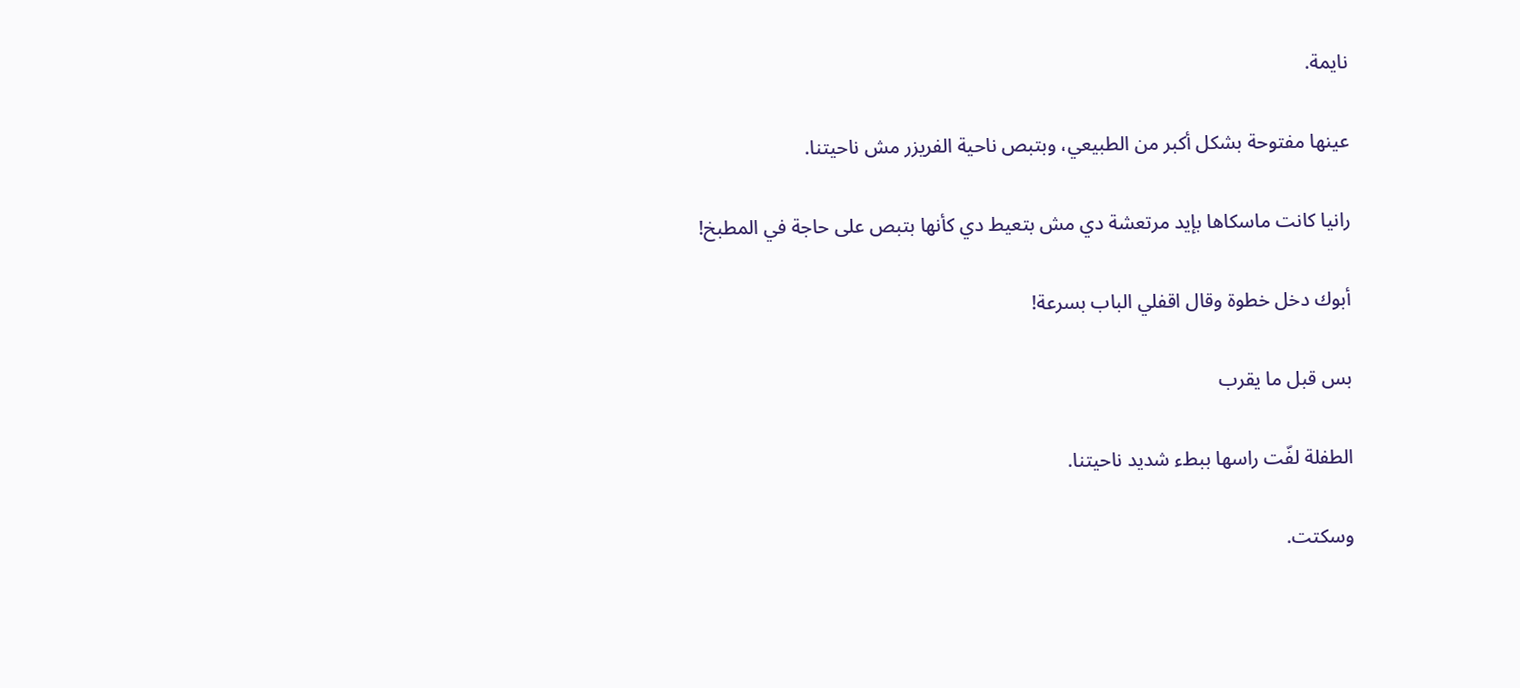نايمة.

عينها مفتوحة بشكل أكبر من الطبيعي، وبتبص ناحية الفريزر مش ناحيتنا.

رانيا كانت ماسكاها بإيد مرتعشة دي مش بتعيط دي كأنها بتبص على حاجة في المطبخ!

أبوك دخل خطوة وقال اقفلي الباب بسرعة!

بس قبل ما يقرب

الطفلة لفّت راسها ببطء شديد ناحيتنا.

وسكتت.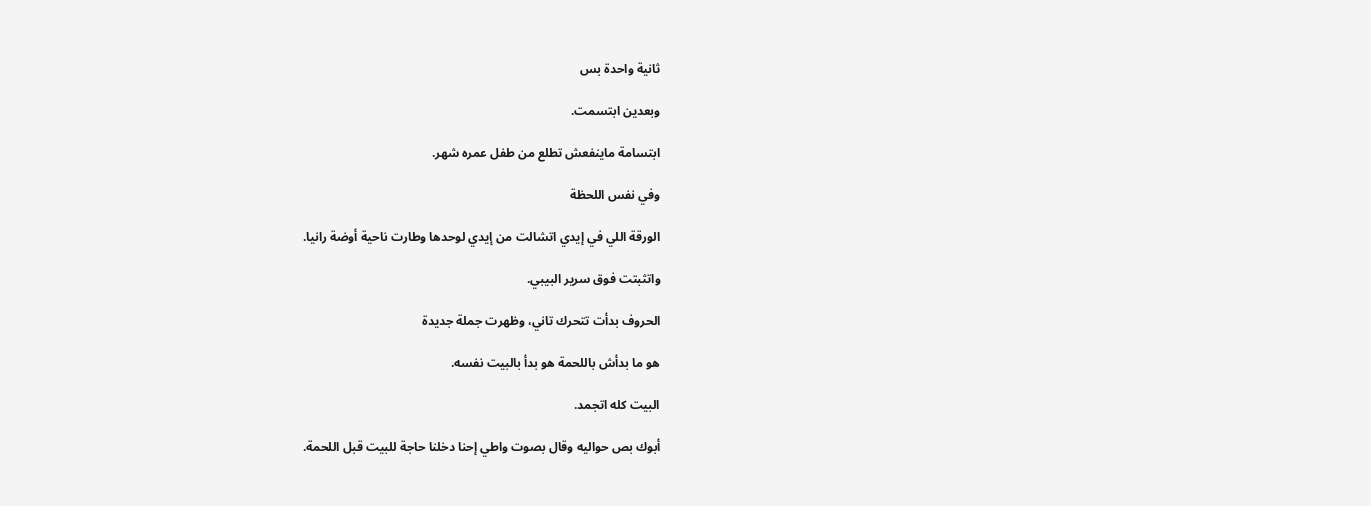ثانية واحدة بس

وبعدين ابتسمت.

ابتسامة ماينفعش تطلع من طفل عمره شهر.

وفي نفس اللحظة

الورقة اللي في إيدي اتشالت من إيدي لوحدها وطارت ناحية أوضة رانيا.

واتثبتت فوق سرير البيبي.

الحروف بدأت تتحرك تاني، وظهرت جملة جديدة

هو ما بدأش باللحمة هو بدأ بالبيت نفسه.

البيت كله اتجمد.

أبوك بص حواليه وقال بصوت واطي إحنا دخلنا حاجة للبيت قبل اللحمة.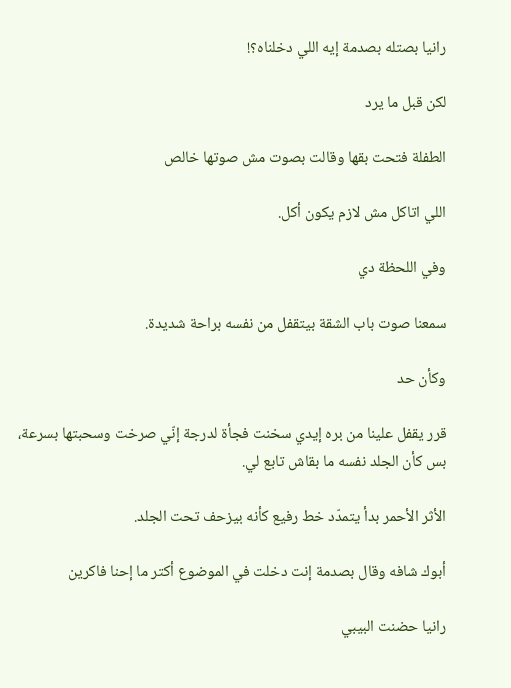رانيا بصتله بصدمة إيه اللي دخلناه؟!

لكن قبل ما يرد

الطفلة فتحت بقها وقالت بصوت مش صوتها خالص

اللي اتاكل مش لازم يكون أكل.

وفي اللحظة دي

سمعنا صوت باب الشقة بيتقفل من نفسه براحة شديدة.

وكأن حد

قرر يقفل علينا من بره إيدي سخنت فجأة لدرجة إنّي صرخت وسحبتها بسرعة، بس كأن الجلد نفسه ما بقاش تابع لي.

الأثر الأحمر بدأ يتمدّد خط رفيع كأنه بيزحف تحت الجلد.

أبوك شافه وقال بصدمة إنت دخلت في الموضوع أكتر ما إحنا فاكرين

رانيا حضنت البيبي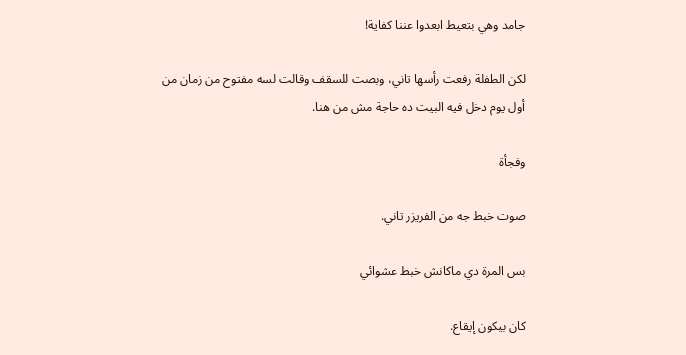جامد وهي بتعيط ابعدوا عننا كفاية!

لكن الطفلة رفعت رأسها تاني، وبصت للسقف وقالت لسه مفتوح من زمان من أول يوم دخل فيه البيت ده حاجة مش من هنا.

وفجأة

صوت خبط جه من الفريزر تاني.

بس المرة دي ماكانش خبط عشوائي

كان بيكون إيقاع.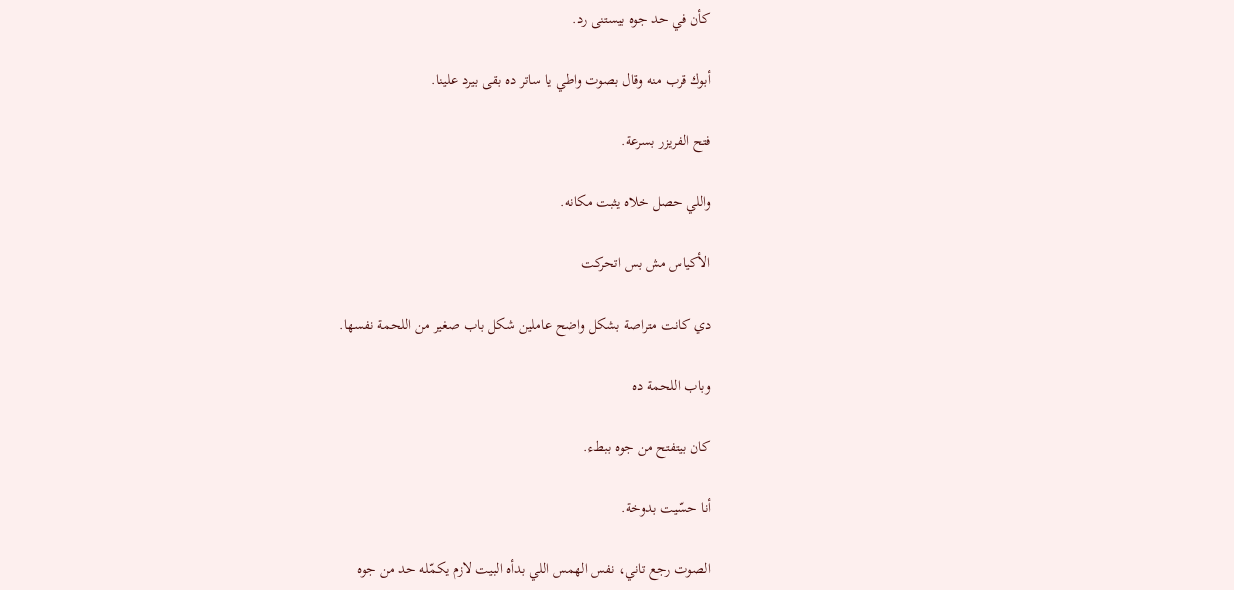كأن في حد جوه بيستنى رد.

أبوك قرب منه وقال بصوت واطي يا ساتر ده بقى بيرد علينا.

فتح الفريزر بسرعة.

واللي حصل خلاه يثبت مكانه.

الأكياس مش بس اتحركت

دي كانت متراصة بشكل واضح عاملين شكل باب صغير من اللحمة نفسها.

وباب اللحمة ده

كان بيتفتح من جوه ببطء.

أنا حسّيت بدوخة.

الصوت رجع تاني، نفس الهمس اللي بدأه البيت لازم يكمّله حد من جوه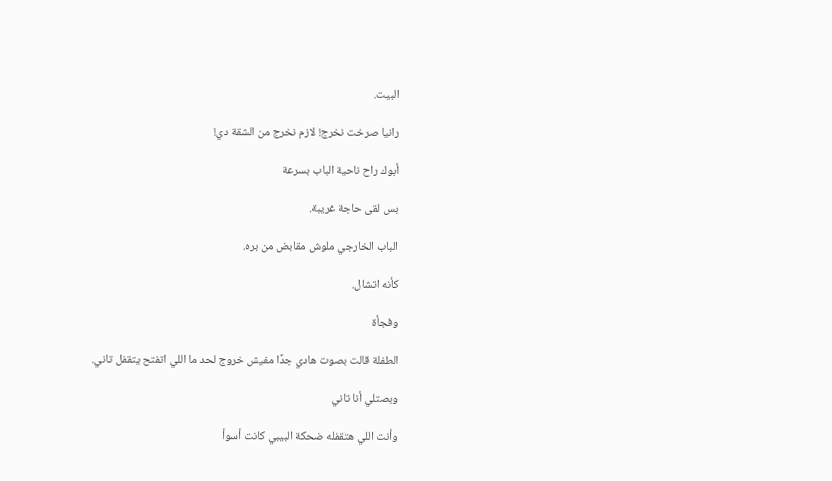البيت.

رانيا صرخت نخرج! لازم نخرج من الشقة دي!

أبوك راح ناحية الباب بسرعة

بس لقى حاجة غريبة.

الباب الخارجي ملوش مقابض من بره.

كأنه اتشال.

وفجأة

الطفلة قالت بصوت هادي جدًا مفيش خروج لحد ما اللي اتفتح يتقفل تاني.

وبصتلي أنا تاني

وأنت اللي هتقفله ضحكة البيبي كانت أسوأ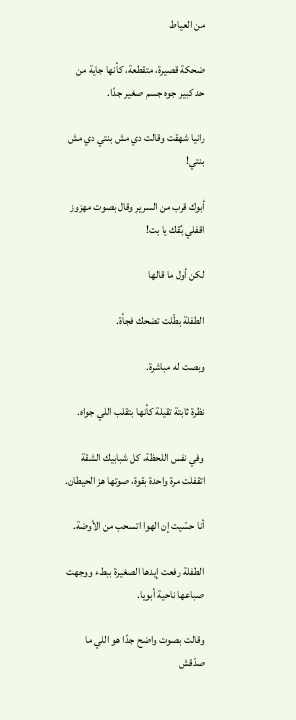من العياط

ضحكة قصيرة، متقطعة، كأنها جاية من حد كبير جوه جسم صغير جدًا.

رانيا شهقت وقالت دي مش بنتي دي مش بنتي!

أبوك قرب من السرير وقال بصوت مهزوز اقفلي بُقك يا بت!

لكن أول ما قالها

الطفلة بطّلت تضحك فجأة.

وبصت له مباشرة.

نظرة ثابتة تقيلة كأنها بتقلب اللي جواه.

وفي نفس اللحظة، كل شبابيك الشقة اتقفلت مرة واحدة بقوة، صوتها هز الحيطان.

أنا حسّيت إن الهوا اتسحب من الأوضة.

الطفلة رفعت إيدها الصغيرة ببطء ووجهت صباعها ناحية أبويا.

وقالت بصوت واضح جدًا هو اللي ما صدّقش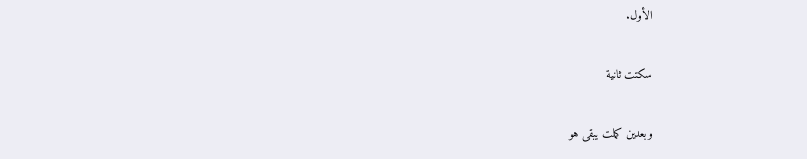الأول.

سكتت ثانية

وبعدين كملت يبقى هو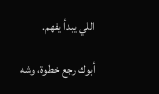اللي يبدأ يفهم.

أبوك رجع خطوة، وشه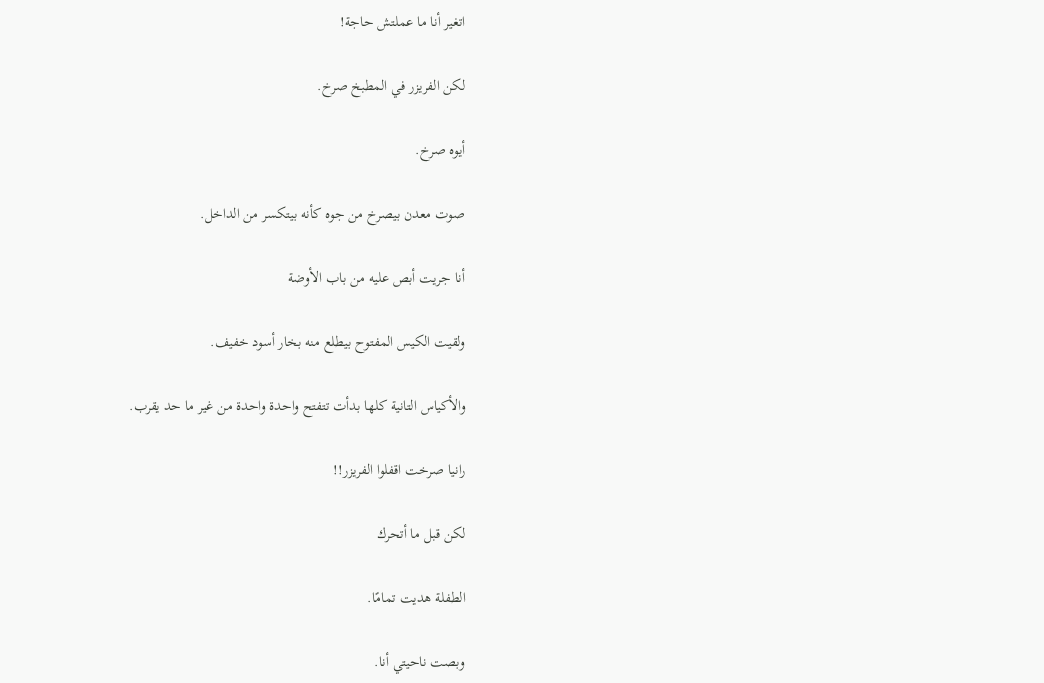اتغير أنا ما عملتش حاجة!

لكن الفريزر في المطبخ صرخ.

أيوه صرخ.

صوت معدن بيصرخ من جوه كأنه بيتكسر من الداخل.

أنا جريت أبص عليه من باب الأوضة

ولقيت الكيس المفتوح بيطلع منه بخار أسود خفيف.

والأكياس التانية كلها بدأت تتفتح واحدة واحدة من غير ما حد يقرب.

رانيا صرخت اقفلوا الفريزر!!

لكن قبل ما أتحرك

الطفلة هديت تمامًا.

وبصت ناحيتي أنا.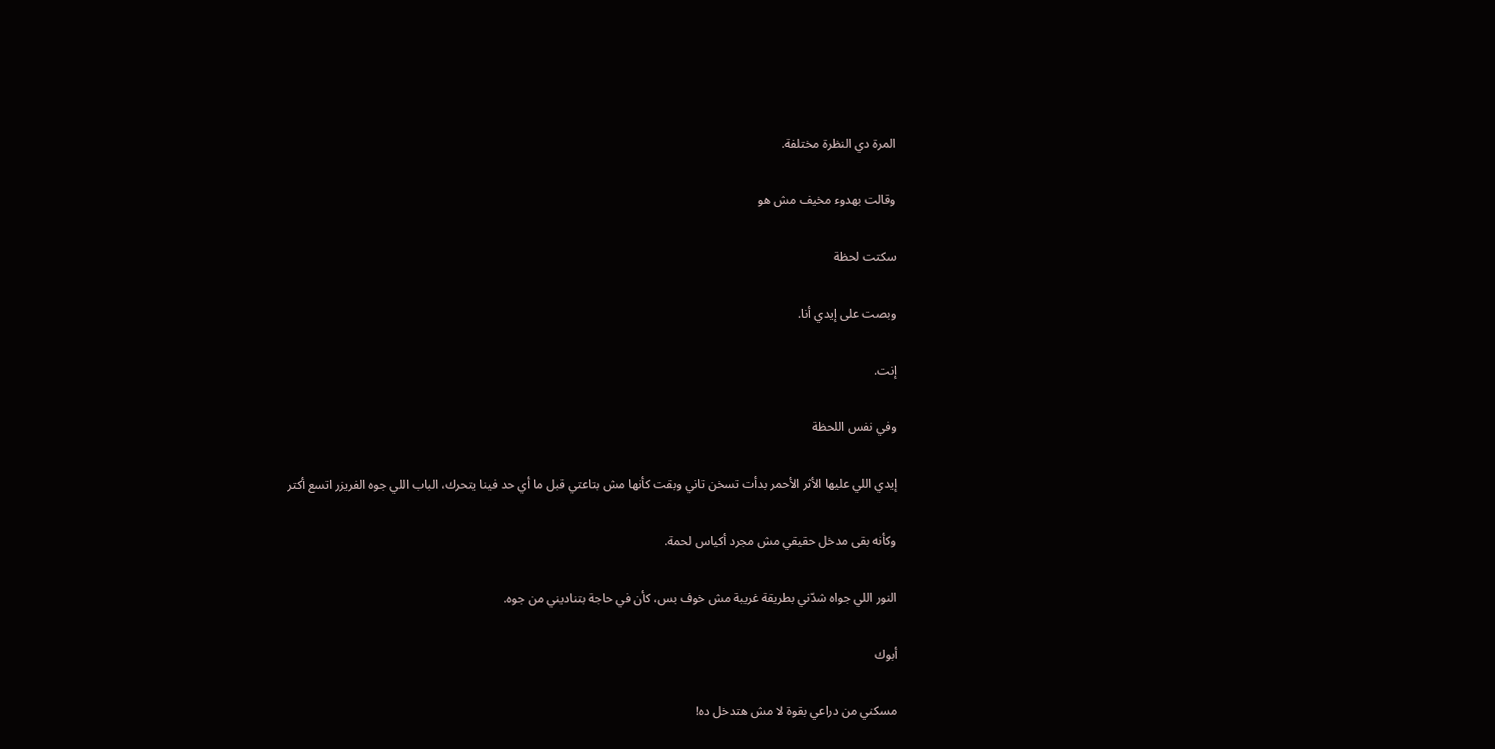المرة دي النظرة مختلفة.

وقالت بهدوء مخيف مش هو

سكتت لحظة

وبصت على إيدي أنا.

إنت.

وفي نفس اللحظة

إيدي اللي عليها الأثر الأحمر بدأت تسخن تاني وبقت كأنها مش بتاعتي قبل ما أي حد فينا يتحرك، الباب اللي جوه الفريزر اتسع أكتر

وكأنه بقى مدخل حقيقي مش مجرد أكياس لحمة.

النور اللي جواه شدّني بطريقة غريبة مش خوف بس، كأن في حاجة بتناديني من جوه.

أبوك

مسكني من دراعي بقوة لا مش هتدخل ده!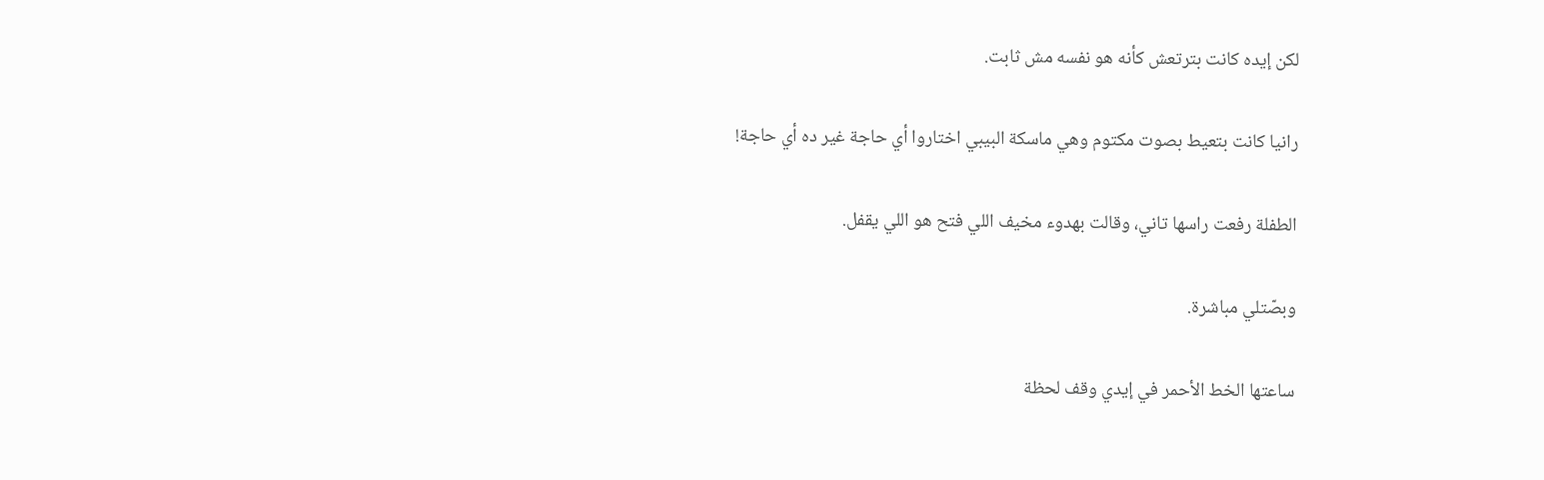لكن إيده كانت بترتعش كأنه هو نفسه مش ثابت.

رانيا كانت بتعيط بصوت مكتوم وهي ماسكة البيبي اختاروا أي حاجة غير ده أي حاجة!

الطفلة رفعت راسها تاني، وقالت بهدوء مخيف اللي فتح هو اللي يقفل.

وبصّتلي مباشرة.

ساعتها الخط الأحمر في إيدي وقف لحظة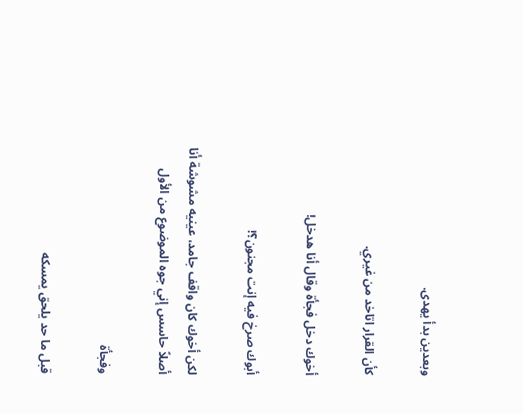وبعدين بدأ يهدى.

كأن القرار اتاخد من غيري.

أخوك دخل فجأة وقال أنا هدخل!

أبوك صرخ فيه إنت مجنون؟!

لكن أخوك كان واقف جامد، عينيه مشوشة أنا أصلاً حاسس إني جوه الموضوع من الأول

وفجأة

قبل ما حد يلحق يمسكه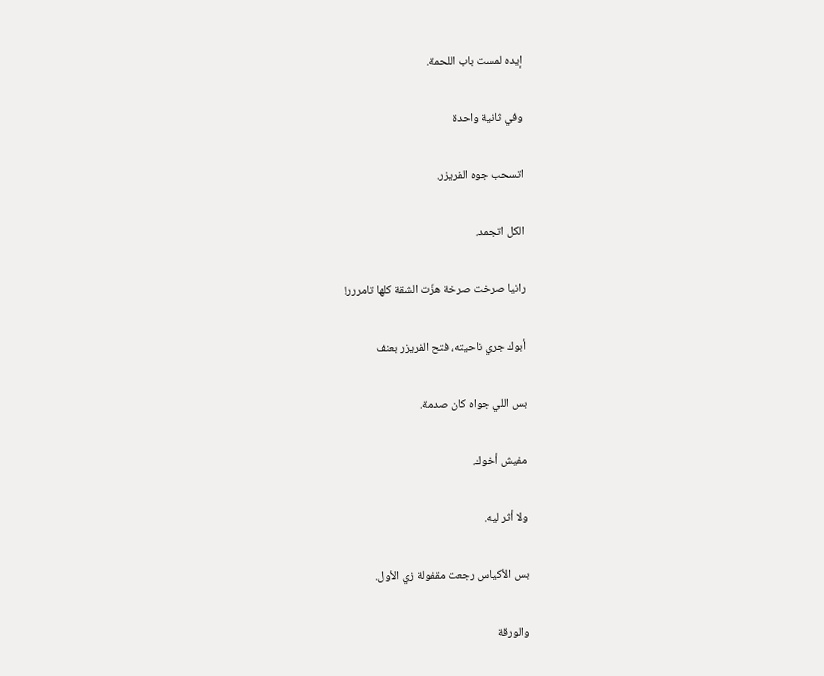إيده لمست باب اللحمة.

وفي ثانية واحدة

اتسحب جوه الفريزر.

الكل اتجمد.

رانيا صرخت صرخة هزّت الشقة كلها تامررر!

أبوك جري ناحيته، فتح الفريزر بعنف

بس اللي جواه كان صدمة.

مفيش أخوك.

ولا أثر ليه.

بس الأكياس رجعت مقفولة زي الأول.

والورقة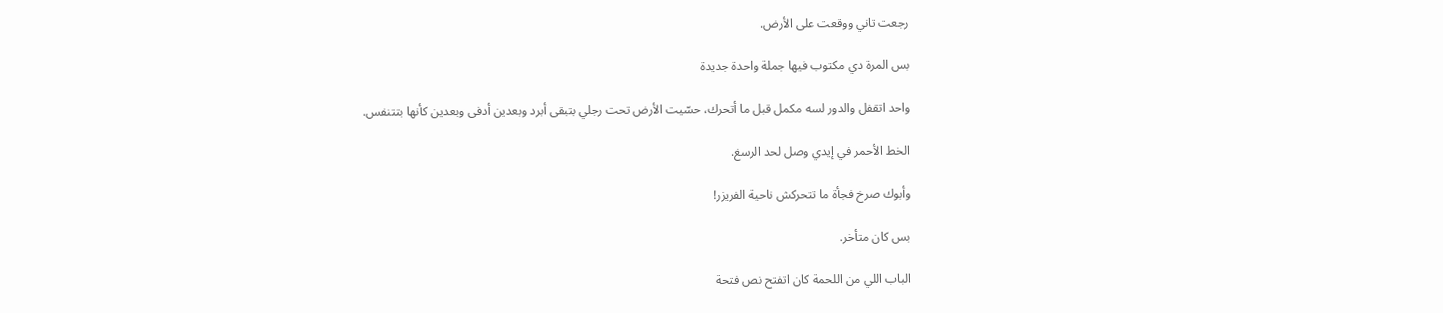رجعت تاني ووقعت على الأرض.

بس المرة دي مكتوب فيها جملة واحدة جديدة

واحد اتقفل والدور لسه مكمل قبل ما أتحرك، حسّيت الأرض تحت رجلي بتبقى أبرد وبعدين أدفى وبعدين كأنها بتتنفس.

الخط الأحمر في إيدي وصل لحد الرسغ.

وأبوك صرخ فجأة ما تتحركش ناحية الفريزر!

بس كان متأخر.

الباب اللي من اللحمة كان اتفتح نص فتحة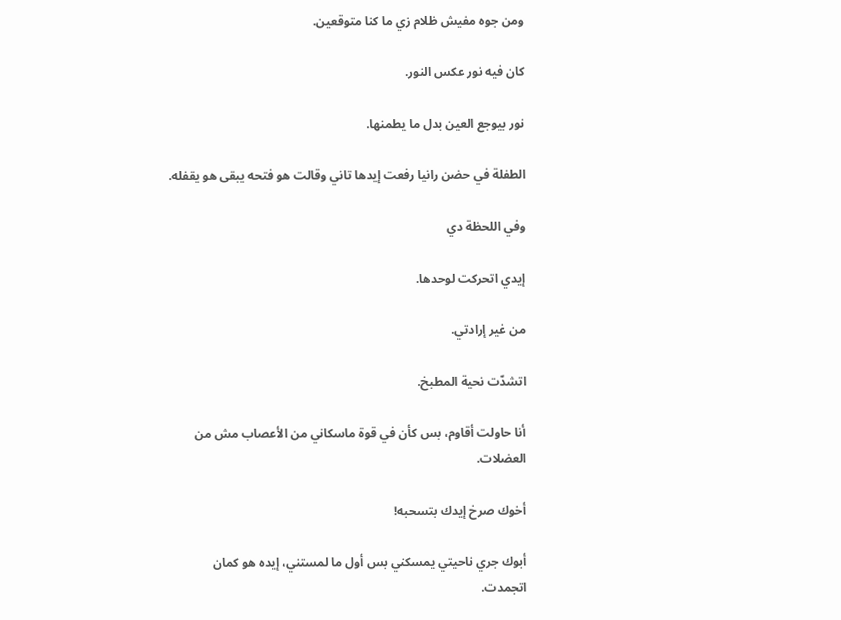ومن جوه مفيش ظلام زي ما كنا متوقعين.

كان فيه نور عكس النور.

نور بيوجع العين بدل ما يطمنها.

الطفلة في حضن رانيا رفعت إيدها تاني وقالت هو فتحه يبقى هو يقفله.

وفي اللحظة دي

إيدي اتحركت لوحدها.

من غير إرادتي.

اتشدّت نحية المطبخ.

أنا حاولت أقاوم، بس كأن في قوة ماسكاني من الأعصاب مش من العضلات.

أخوك صرخ إيدك بتسحبه!

أبوك جري ناحيتي يمسكني بس أول ما لمستني، إيده هو كمان اتجمدت.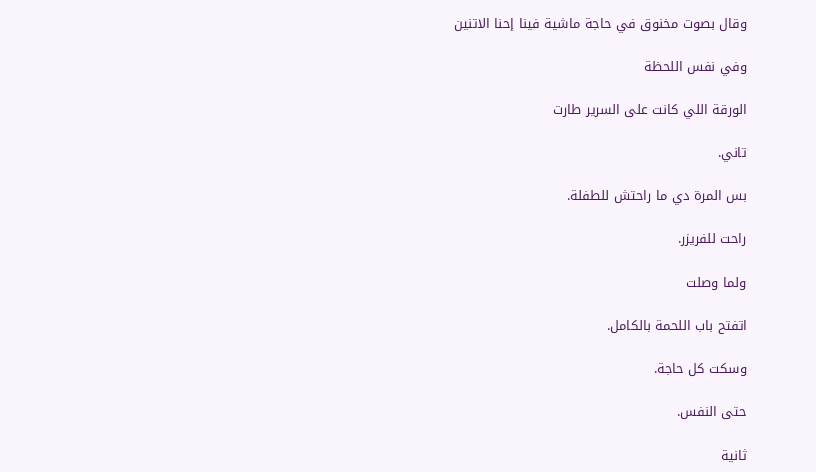وقال بصوت مخنوق في حاجة ماشية فينا إحنا الاتنين

وفي نفس اللحظة

الورقة اللي كانت على السرير طارت

تاني.

بس المرة دي ما راحتش للطفلة.

راحت للفريزر.

ولما وصلت

اتفتح باب اللحمة بالكامل.

وسكت كل حاجة.

حتى النفس.

ثانية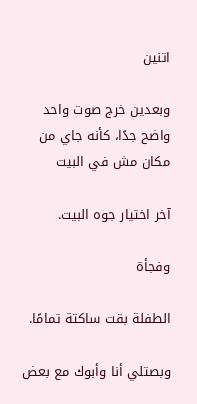اتنين

وبعدين خرج صوت واحد واضح جدًا، كأنه جاي من مكان مش في البيت

آخر اختيار جوه البيت.

وفجأة

الطفلة بقت ساكتة تمامًا.

وبصتلي أنا وأبوك مع بعض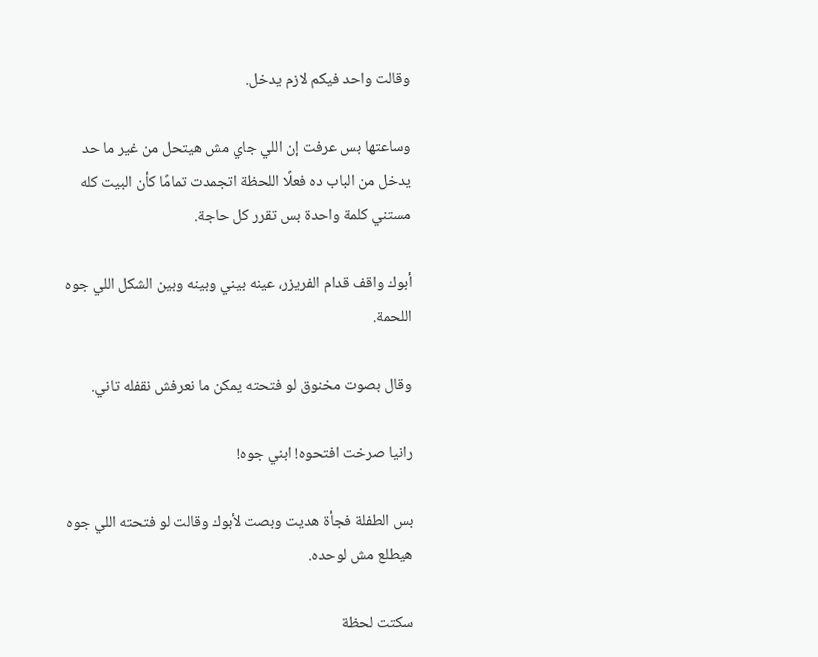وقالت واحد فيكم لازم يدخل.

وساعتها بس عرفت إن اللي جاي مش هيتحل من غير ما حد يدخل من الباب ده فعلًا اللحظة اتجمدت تمامًا كأن البيت كله مستني كلمة واحدة بس تقرر كل حاجة.

أبوك واقف قدام الفريزر، عينه بيني وبينه وبين الشكل اللي جوه اللحمة.

وقال بصوت مخنوق لو فتحته يمكن ما نعرفش نقفله تاني.

رانيا صرخت افتحوه! ابني جوه!

بس الطفلة فجأة هديت وبصت لأبوك وقالت لو فتحته اللي جوه هيطلع مش لوحده.

سكتت لحظة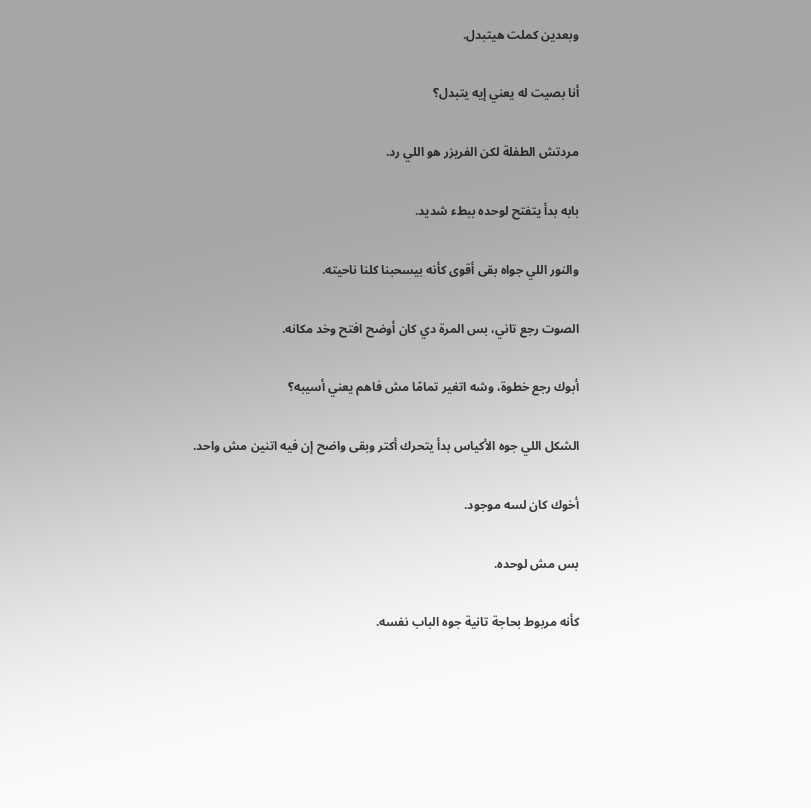وبعدين كملت هيتبدل.

أنا بصيت له يعني إيه يتبدل؟

مردتش الطفلة لكن الفريزر هو اللي رد.

بابه بدأ يتفتح لوحده ببطء شديد.

والنور اللي جواه بقى أقوى كأنه بيسحبنا كلنا ناحيته.

الصوت رجع تاني، بس المرة دي كان أوضح افتح وخد مكانه.

أبوك رجع خطوة، وشه اتغير تمامًا مش فاهم يعني أسيبه؟

الشكل اللي جوه الأكياس بدأ يتحرك أكتر وبقى واضح إن فيه اتنين مش واحد.

أخوك كان لسه موجود.

بس مش لوحده.

كأنه مربوط بحاجة تانية جوه الباب نفسه.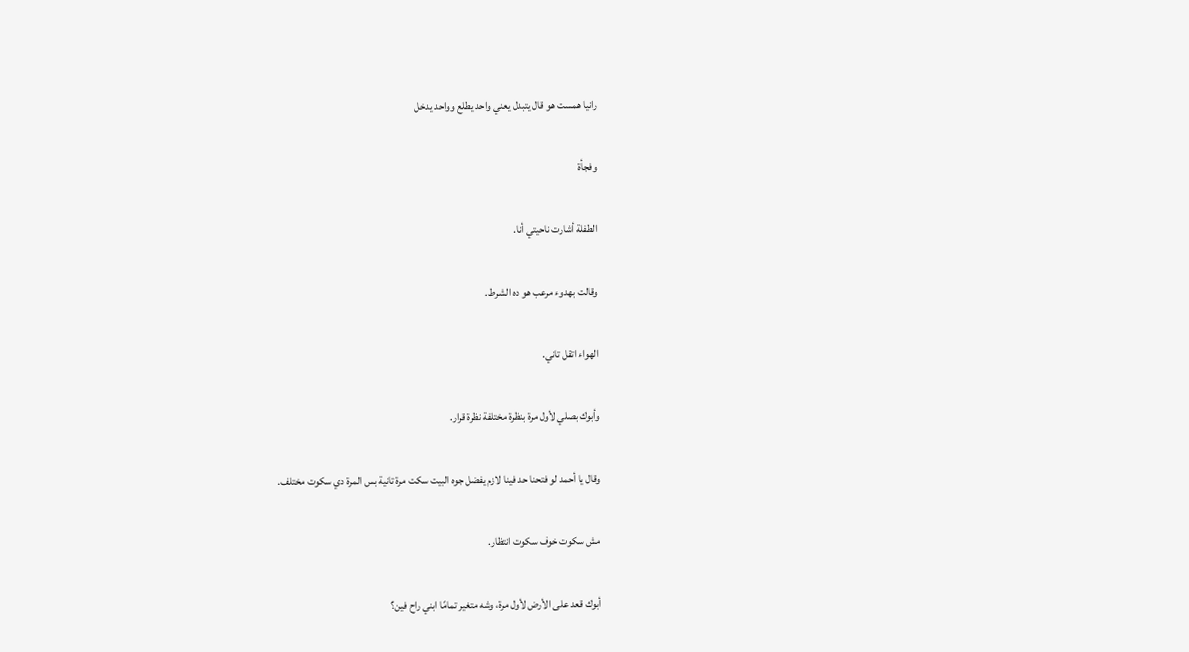رانيا همست هو قال يتبدل يعني واحد يطلع وواحد يدخل

وفجأة

الطفلة أشارت ناحيتي أنا.

وقالت بهدوء مرعب هو ده الشرط.

الهواء اتقل تاني.

وأبوك بصلي لأول مرة بنظرة مختلفة نظرة قرار.

وقال يا أحمد لو فتحنا حد فينا لازم يفضل جوه البيت سكت مرة تانية بس المرة دي سكوت مختلف.

مش سكوت خوف سكوت انتظار.

أبوك قعد على الأرض لأول مرة، وشه متغير تمامًا ابني راح فين؟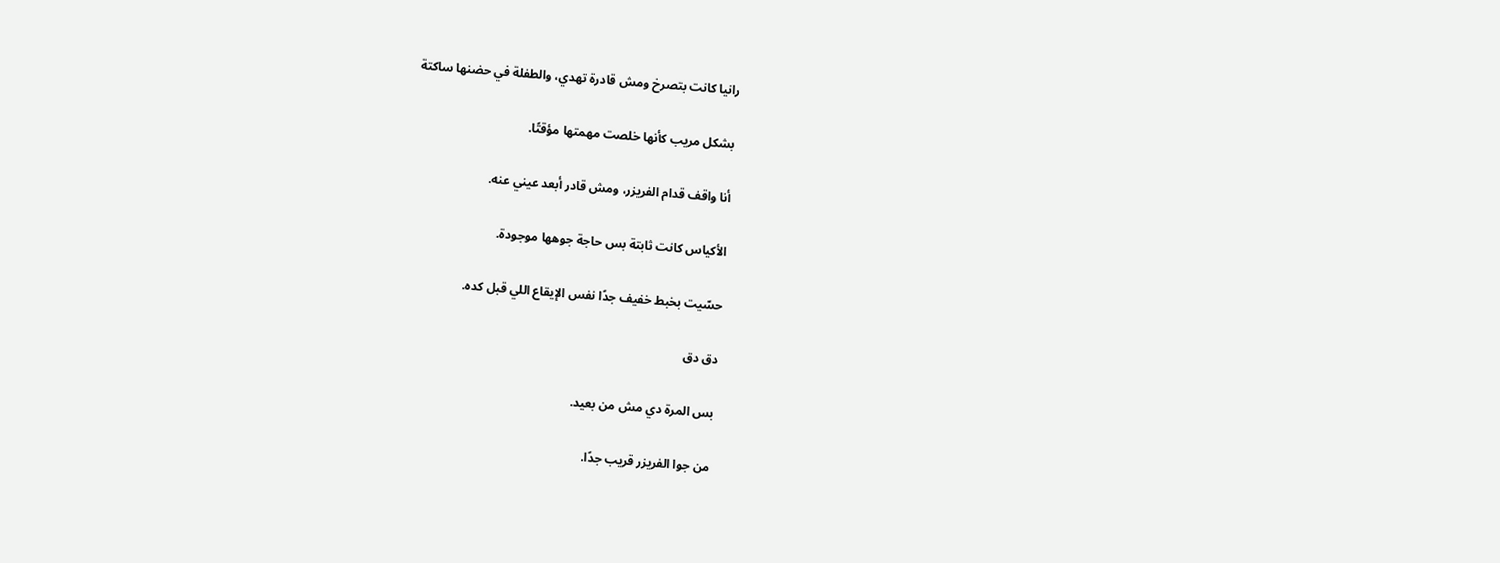رانيا كانت بتصرخ ومش قادرة تهدي، والطفلة في حضنها ساكتة

بشكل مريب كأنها خلصت مهمتها مؤقتًا.

أنا واقف قدام الفريزر، ومش قادر أبعد عيني عنه.

الأكياس كانت ثابتة بس حاجة جوهها موجودة.

حسّيت بخبط خفيف جدًا نفس الإيقاع اللي قبل كده.

دق دق

بس المرة دي مش من بعيد.

من جوا الفريزر قريب جدًا.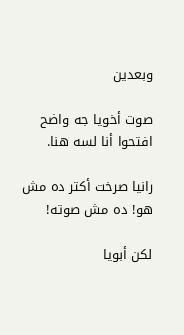وبعدين

صوت أخويا جه واضح افتحوا أنا لسه هنا.

رانيا صرخت أكتر ده مش هو! ده مش صوته!

لكن أبويا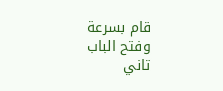قام بسرعة وفتح الباب تاني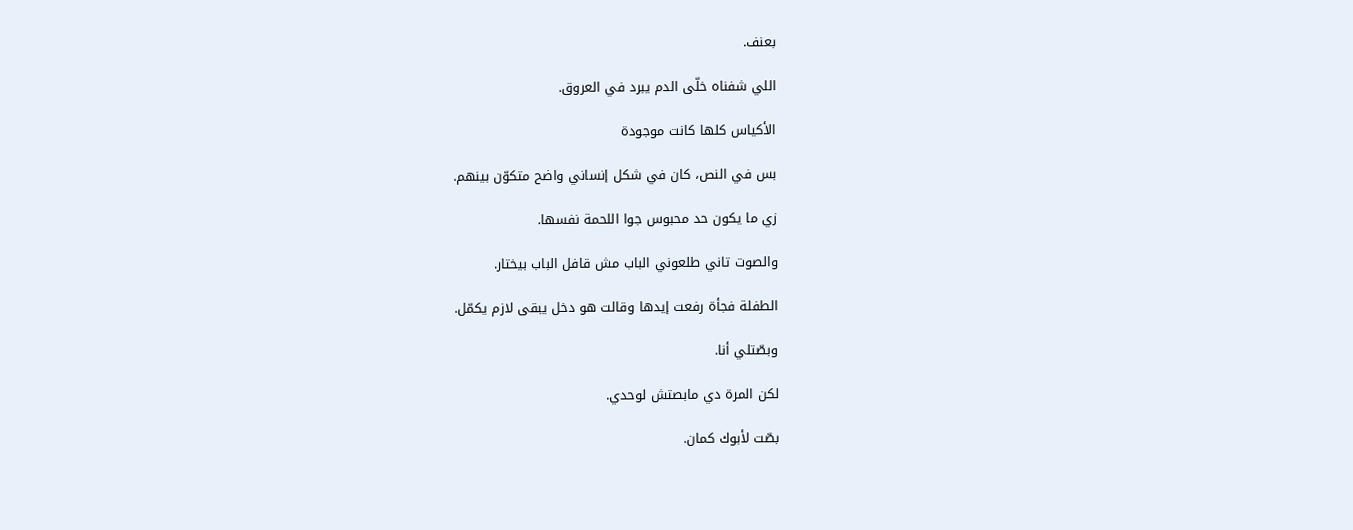بعنف.

اللي شفناه خلّى الدم يبرد في العروق.

الأكياس كلها كانت موجودة

بس في النص، كان في شكل إنساني واضح متكوّن بينهم.

زي ما يكون حد محبوس جوا اللحمة نفسها.

والصوت تاني طلعوني الباب مش قافل الباب بيختار.

الطفلة فجأة رفعت إيدها وقالت هو دخل يبقى لازم يكمّل.

وبصّتلي أنا.

لكن المرة دي مابصتش لوحدي.

بصّت لأبوك كمان.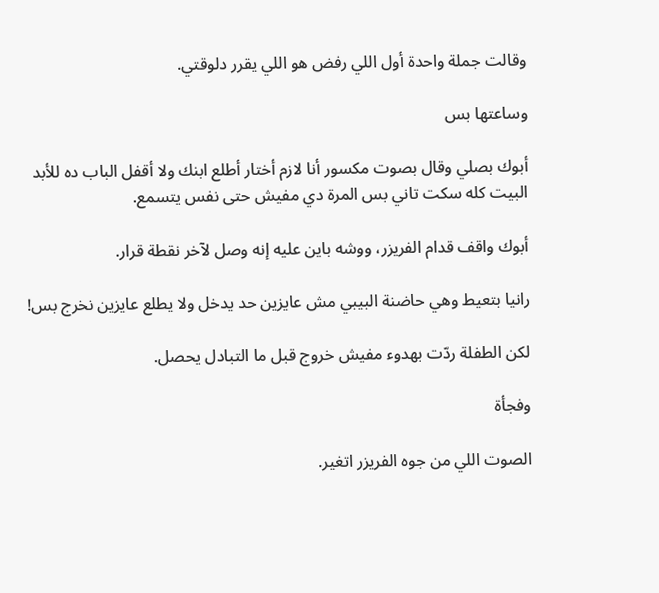وقالت جملة واحدة أول اللي رفض هو اللي يقرر دلوقتي.

وساعتها بس

أبوك بصلي وقال بصوت مكسور أنا لازم أختار أطلع ابنك ولا أقفل الباب ده للأبد البيت كله سكت تاني بس المرة دي مفيش حتى نفس يتسمع.

أبوك واقف قدام الفريزر، ووشه باين عليه إنه وصل لآخر نقطة قرار.

رانيا بتعيط وهي حاضنة البيبي مش عايزين حد يدخل ولا يطلع عايزين نخرج بس!

لكن الطفلة ردّت بهدوء مفيش خروج قبل ما التبادل يحصل.

وفجأة

الصوت اللي من جوه الفريزر اتغير.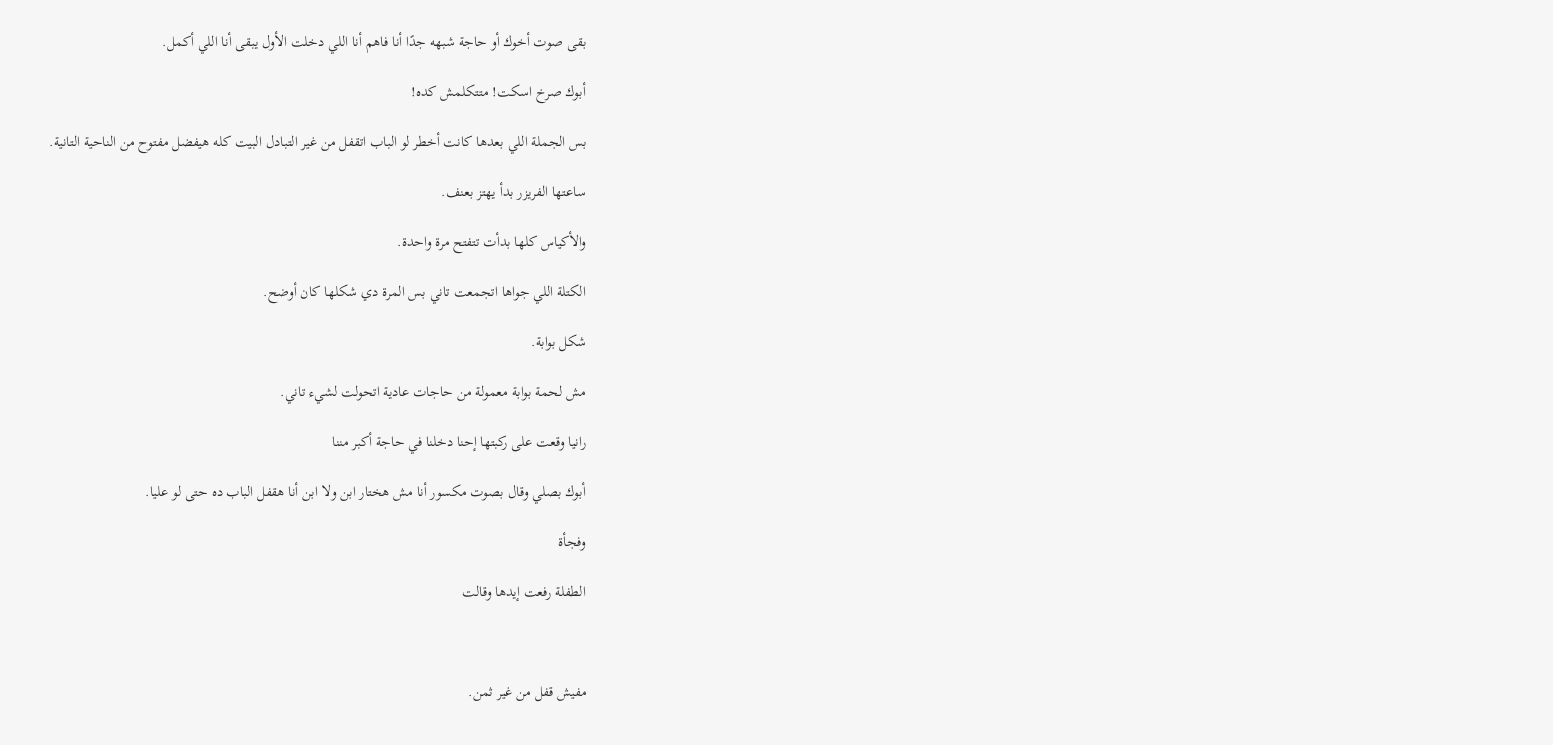بقى صوت أخوك أو حاجة شبهه جدًا أنا فاهم أنا اللي دخلت الأول يبقى أنا اللي أكمل.

أبوك صرخ اسكت! متتكلمش كده!

بس الجملة اللي بعدها كانت أخطر لو الباب اتقفل من غير التبادل البيت كله هيفضل مفتوح من الناحية التانية.

ساعتها الفريزر بدأ يهتز بعنف.

والأكياس كلها بدأت تتفتح مرة واحدة.

الكتلة اللي جواها اتجمعت تاني بس المرة دي شكلها كان أوضح.

شكل بوابة.

مش لحمة بوابة معمولة من حاجات عادية اتحولت لشيء تاني.

رانيا وقعت على ركبتها إحنا دخلنا في حاجة أكبر مننا

أبوك بصلي وقال بصوت مكسور أنا مش هختار ابن ولا ابن أنا هقفل الباب ده حتى لو عليا.

وفجأة

الطفلة رفعت إيدها وقالت



مفيش قفل من غير ثمن.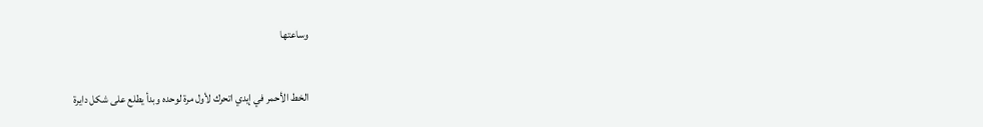وساعتها

الخط الأحمر في إيدي اتحرك لأول مرة لوحده وبدأ يطلع على شكل دايرة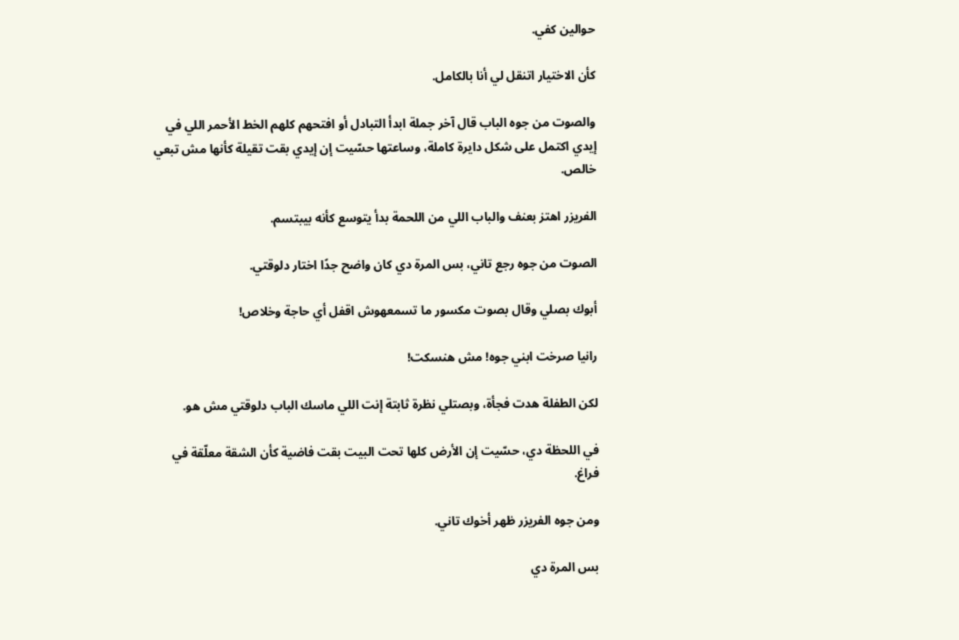حوالين كفي.

كأن الاختيار اتنقل لي أنا بالكامل.

والصوت من جوه الباب قال آخر جملة ابدأ التبادل أو افتحهم كلهم الخط الأحمر اللي في إيدي اكتمل على شكل دايرة كاملة، وساعتها حسّيت إن إيدي بقت تقيلة كأنها مش تبعي خالص.

الفريزر اهتز بعنف والباب اللي من اللحمة بدأ يتوسع كأنه بيبتسم.

الصوت من جوه رجع تاني، بس المرة دي كان واضح جدًا اختار دلوقتي.

أبوك بصلي وقال بصوت مكسور ما تسمعهوش اقفل أي حاجة وخلاص!

رانيا صرخت ابني جوه! مش هنسكت!

لكن الطفلة هدت فجأة، وبصتلي نظرة ثابتة إنت اللي ماسك الباب دلوقتي مش هو.

في اللحظة دي، حسّيت إن الأرض كلها تحت البيت بقت فاضية كأن الشقة معلّقة في فراغ.

ومن جوه الفريزر ظهر أخوك تاني.

بس المرة دي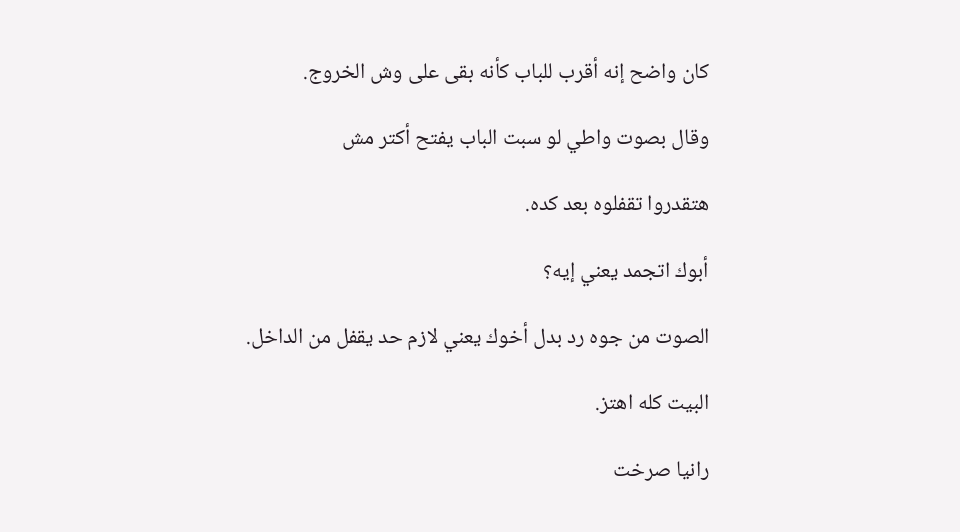كان واضح إنه أقرب للباب كأنه بقى على وش الخروج.

وقال بصوت واطي لو سبت الباب يفتح أكتر مش

هتقدروا تقفلوه بعد كده.

أبوك اتجمد يعني إيه؟

الصوت من جوه رد بدل أخوك يعني لازم حد يقفل من الداخل.

البيت كله اهتز.

رانيا صرخت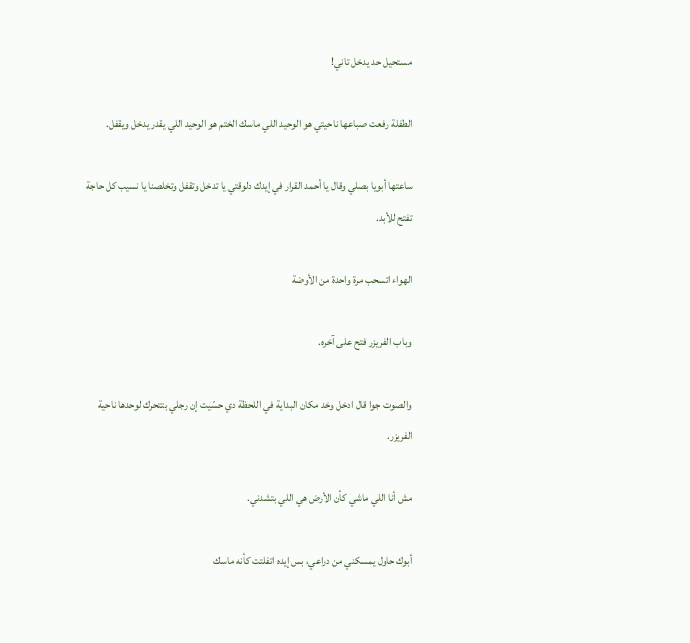مستحيل حد يدخل تاني!

الطفلة رفعت صباعها ناحيتي هو الوحيد اللي ماسك الختم هو الوحيد اللي يقدر يدخل ويقفل.

ساعتها أبويا بصلي وقال يا أحمد القرار في إيدك دلوقتي يا تدخل وتقفل وتخلصنا يا نسيب كل حاجة تفتح للأبد.

الهواء اتسحب مرة واحدة من الأوضة

وباب الفريزر فتح على آخره.

والصوت جوا قال ادخل وخد مكان البداية في اللحظة دي حسّيت إن رجلي بتتحرك لوحدها ناحية الفريزر.

مش أنا اللي ماشي كأن الأرض هي اللي بتشدني.

أبوك حاول يمسكني من دراعي، بس إيده اتفلتت كأنه ماسك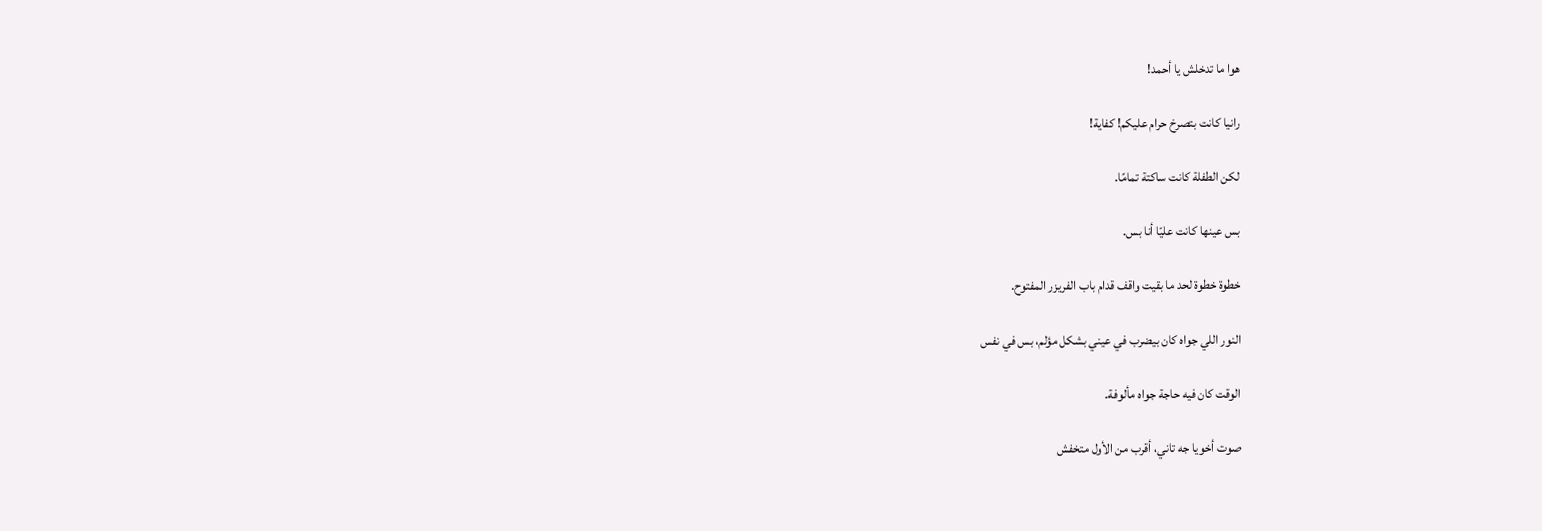هوا ما تدخلش يا أحمد!

رانيا كانت بتصرخ حرام عليكم! كفاية!

لكن الطفلة كانت ساكتة تمامًا.

بس عينها كانت عليّا أنا بس.

خطوة خطوة لحد ما بقيت واقف قدام باب الفريزر المفتوح.

النور اللي جواه كان بيضرب في عيني بشكل مؤلم، بس في نفس

الوقت كان فيه حاجة جواه مألوفة.

صوت أخويا جه تاني، أقرب من الأول متخفش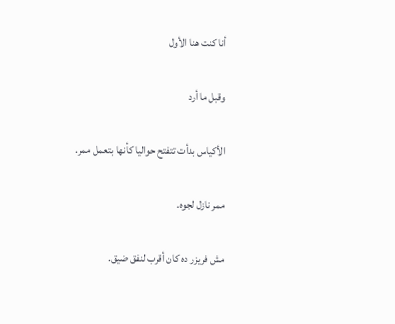أنا كنت هنا الأول

وقبل ما أرد

الأكياس بدأت تتفتح حواليا كأنها بتعمل ممر.

ممر نازل لجوه.

مش فريزر ده كان أقرب لنفق ضيق.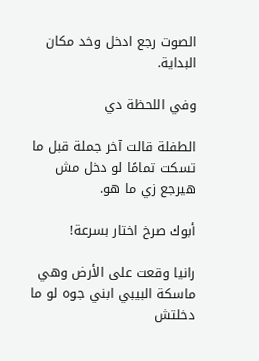الصوت رجع ادخل وخد مكان البداية.

وفي اللحظة دي

الطفلة قالت آخر جملة قبل ما تسكت تمامًا لو دخل مش هيرجع زي ما هو.

أبوك صرخ اختار بسرعة!

رانيا وقعت على الأرض وهي ماسكة البيبي ابني جوه لو ما دخلتش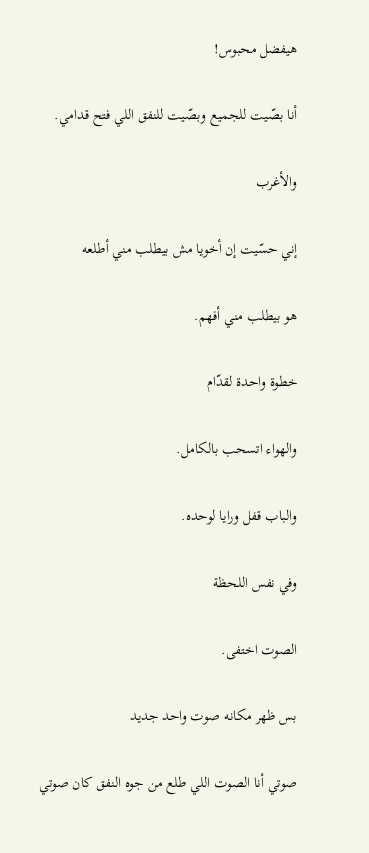هيفضل محبوس!

أنا بصّيت للجميع وبصّيت للنفق اللي فتح قدامي.

والأغرب

إني حسّيت إن أخويا مش بيطلب مني أطلعه

هو بيطلب مني أفهم.

خطوة واحدة لقدّام

والهواء اتسحب بالكامل.

والباب قفل ورايا لوحده.

وفي نفس اللحظة

الصوت اختفى.

بس ظهر مكانه صوت واحد جديد

صوتي أنا الصوت اللي طلع من جوه النفق كان صوتي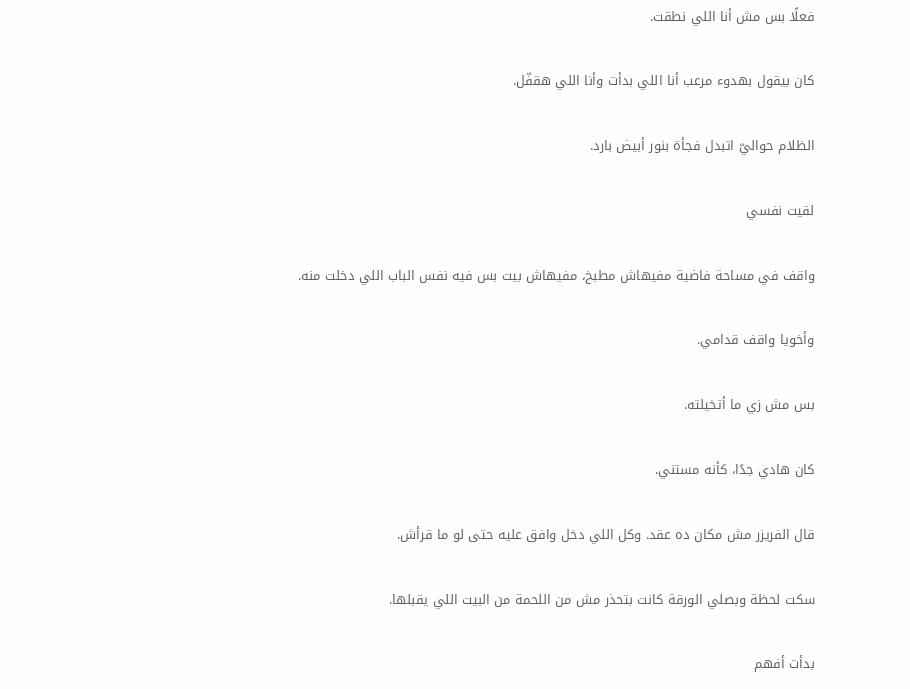فعلًا بس مش أنا اللي نطقت.

كان بيقول بهدوء مرعب أنا اللي بدأت وأنا اللي هقفّل.

الظلام حواليّ اتبدل فجأة بنور أبيض بارد.

لقيت نفسي

واقف في مساحة فاضية مفيهاش مطبخ، مفيهاش بيت بس فيه نفس الباب اللي دخلت منه.

وأخويا واقف قدامي.

بس مش زي ما أتخيلته.

كان هادي جدًا، كأنه مستني.

قال الفريزر مش مكان ده عقد. وكل اللي دخل وافق عليه حتى لو ما قرأش.

سكت لحظة وبصلي الورقة كانت بتحذر مش من اللحمة من البيت اللي يقبلها.

بدأت أفهم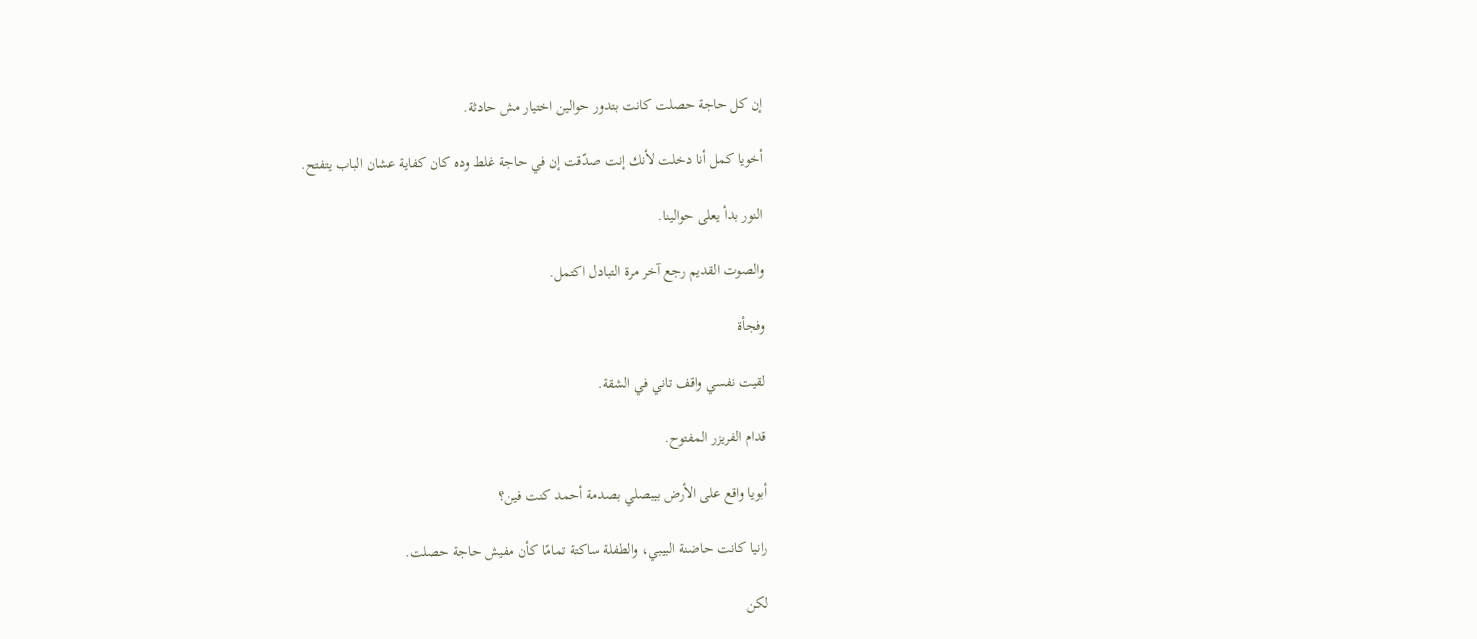إن كل حاجة حصلت كانت بتدور حوالين اختيار مش حادثة.

أخويا كمل أنا دخلت لأنك إنت صدّقت إن في حاجة غلط وده كان كفاية عشان الباب يتفتح.

النور بدأ يعلى حوالينا.

والصوت القديم رجع آخر مرة التبادل اكتمل.

وفجأة

لقيت نفسي واقف تاني في الشقة.

قدام الفريزر المفتوح.

أبويا واقع على الأرض بيبصلي بصدمة أحمد كنت فين؟

رانيا كانت حاضنة البيبي، والطفلة ساكتة تمامًا كأن مفيش حاجة حصلت.

لكن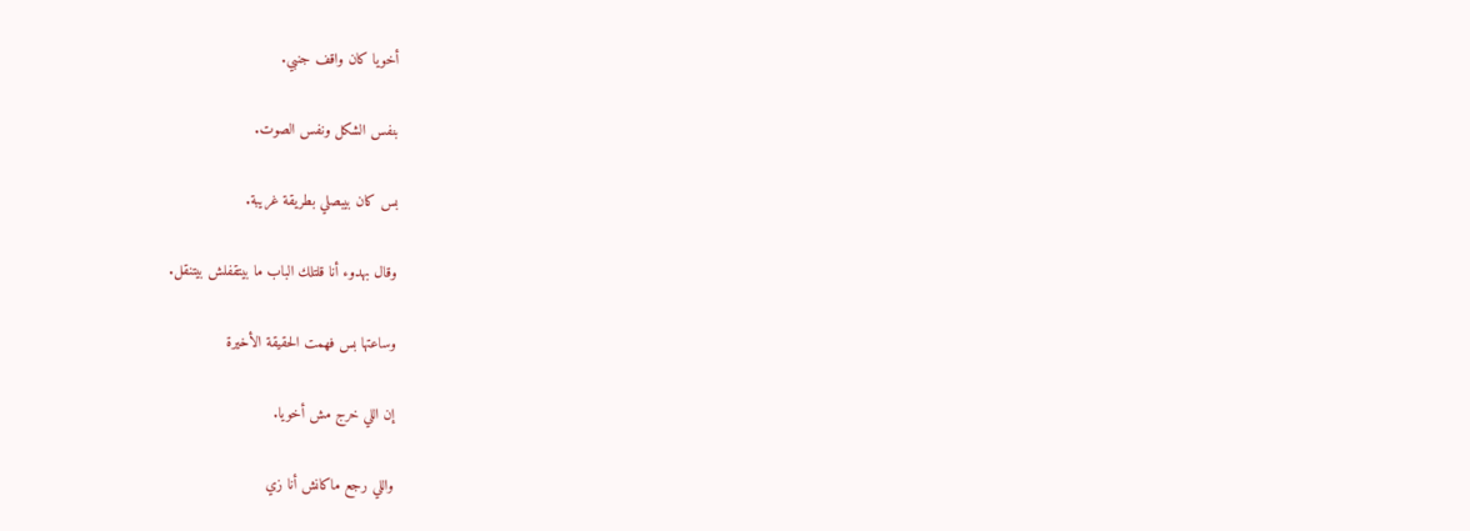أخويا كان واقف جنبي.

بنفس الشكل ونفس الصوت.

بس كان بيبصلي بطريقة غريبة.

وقال بهدوء أنا قلتلك الباب ما بيتقفلش بيتنقل.

وساعتها بس فهمت الحقيقة الأخيرة

إن اللي خرج مش أخويا.

واللي رجع ماكانش أنا زي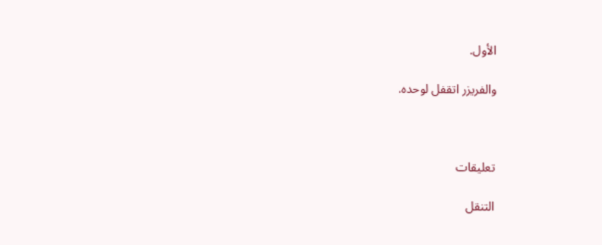الأول.

والفريزر اتقفل لوحده.



تعليقات

التنقل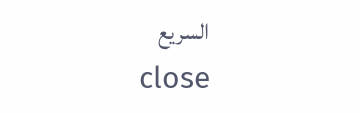السريع
    close